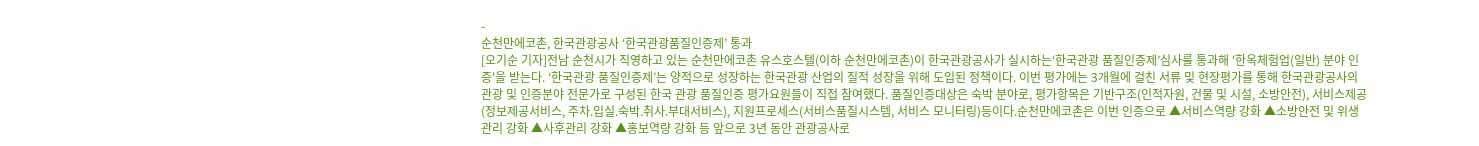-
순천만에코촌, 한국관광공사 ‘한국관광품질인증제’ 통과
[오기순 기자]전남 순천시가 직영하고 있는 순천만에코촌 유스호스텔(이하 순천만에코촌)이 한국관광공사가 실시하는‘한국관광 품질인증제’심사를 통과해 '한옥체험업(일반) 분야 인증'을 받는다. ‘한국관광 품질인증제’는 양적으로 성장하는 한국관광 산업의 질적 성장을 위해 도입된 정책이다. 이번 평가에는 3개월에 걸친 서류 및 현장평가를 통해 한국관광공사의 관광 및 인증분야 전문가로 구성된 한국 관광 품질인증 평가요원들이 직접 참여했다. 품질인증대상은 숙박 분야로, 평가항목은 기반구조(인적자원, 건물 및 시설, 소방안전), 서비스제공(정보제공서비스, 주차.입실.숙박.취사.부대서비스), 지원프로세스(서비스품질시스템, 서비스 모니터링)등이다.순천만에코촌은 이번 인증으로 ▲서비스역량 강화 ▲소방안전 및 위생관리 강화 ▲사후관리 강화 ▲홍보역량 강화 등 앞으로 3년 동안 관광공사로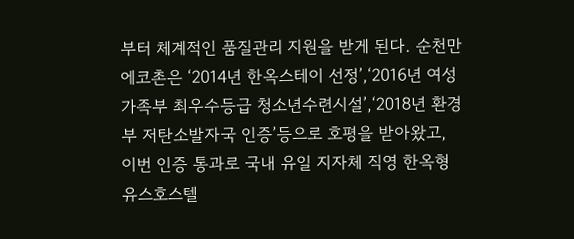부터 체계적인 품질관리 지원을 받게 된다. 순천만에코촌은 ‘2014년 한옥스테이 선정’,‘2016년 여성가족부 최우수등급 청소년수련시설’,‘2018년 환경부 저탄소발자국 인증’등으로 호평을 받아왔고, 이번 인증 통과로 국내 유일 지자체 직영 한옥형 유스호스텔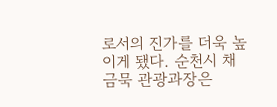로서의 진가를 더욱 높이게 됐다. 순천시 채금묵 관광과장은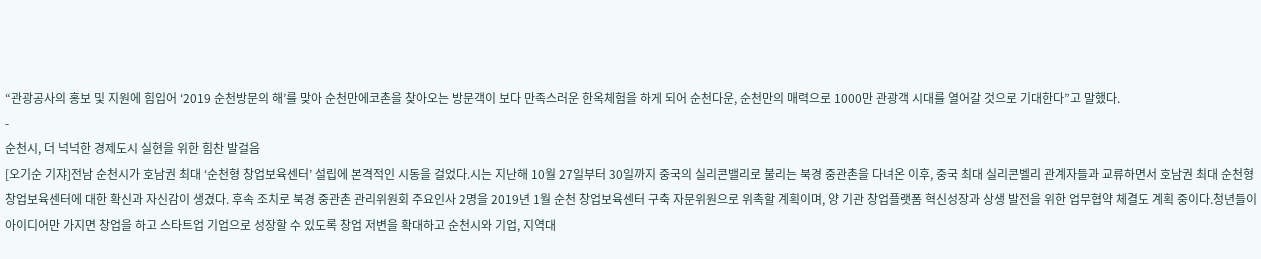“관광공사의 홍보 및 지원에 힘입어 ‘2019 순천방문의 해’를 맞아 순천만에코촌을 찾아오는 방문객이 보다 만족스러운 한옥체험을 하게 되어 순천다운, 순천만의 매력으로 1000만 관광객 시대를 열어갈 것으로 기대한다”고 말했다.
-
순천시, 더 넉넉한 경제도시 실현을 위한 힘찬 발걸음
[오기순 기쟈]전남 순천시가 호남권 최대 ‘순천형 창업보육센터’ 설립에 본격적인 시동을 걸었다.시는 지난해 10월 27일부터 30일까지 중국의 실리콘밸리로 불리는 북경 중관촌을 다녀온 이후, 중국 최대 실리콘벨리 관계자들과 교류하면서 호남권 최대 순천형 창업보육센터에 대한 확신과 자신감이 생겼다. 후속 조치로 북경 중관촌 관리위원회 주요인사 2명을 2019년 1월 순천 창업보육센터 구축 자문위원으로 위촉할 계획이며, 양 기관 창업플랫폼 혁신성장과 상생 발전을 위한 업무협약 체결도 계획 중이다.청년들이 아이디어만 가지면 창업을 하고 스타트업 기업으로 성장할 수 있도록 창업 저변을 확대하고 순천시와 기업, 지역대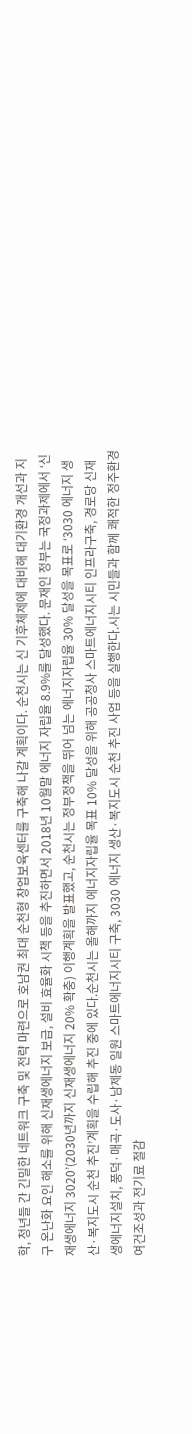학, 청년들 간 긴밀한 네트워크 구축 및 전략 마련으로 호남권 최대 순천형 창업보육센터를 구축해 나갈 계획이다. 순천시는 신 기후체제에 대비해 대기환경 개선과 지구 온난화 요인 해소를 위해 신재생에너지 보급, 설비 효율화 시책 등을 추진하면서 2018년 10월말 에너지 자립율 8.9%를 달성했다. 문재인 정부는 국정과제에서 ‘신재생에너지 3020’(2030년까지 신재생에너지 20% 확충) 이행계획을 발표했고, 순천시는 정부정책을 뛰어 넘는 에너지자립율 30% 달성을 목표로 ‘3030 에너지 생산·복지도시 순천 추진’계획을 수립해 추진 중에 있다.순천시는 올해까지 에너지자립율 목표 10% 달성을 위해 공공청사 스마트에너지시티 인프라구축, 경로당 신재생에너지설치, 풍덕·매곡·도사·남제동 일원 스마트에너지시티 구축, 3030 에너지 생산·복지도시 순천 추진 사업 등을 실행한다.시는 시민들과 함께 쾌적한 정주환경 여건조성과 전기료 절감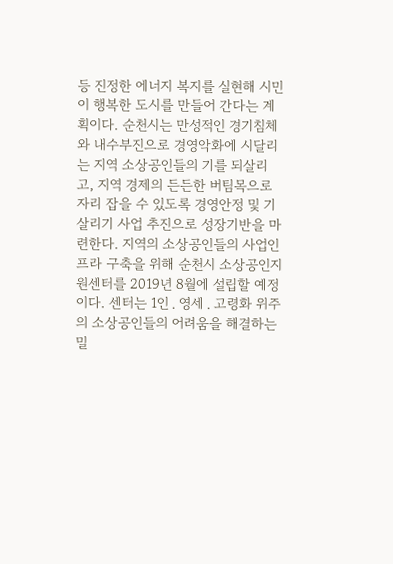등 진정한 에너지 복지를 실현해 시민이 행복한 도시를 만들어 간다는 계획이다. 순천시는 만성적인 경기침체와 내수부진으로 경영악화에 시달리는 지역 소상공인들의 기를 되살리고, 지역 경제의 든든한 버팀목으로 자리 잡을 수 있도록 경영안정 및 기 살리기 사업 추진으로 성장기반을 마련한다. 지역의 소상공인들의 사업인프라 구축을 위해 순천시 소상공인지원센터를 2019년 8월에 설립할 예정이다. 센터는 1인․영세․고령화 위주의 소상공인들의 어려움을 해결하는 밀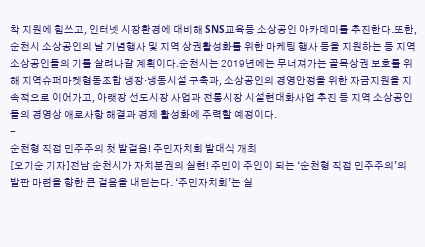착 지원에 힘쓰고, 인터넷 시장환경에 대비해 SNS교육등 소상공인 아카데미를 추진한다.또한, 순천시 소상공인의 날 기념행사 및 지역 상권활성화를 위한 마케팅 행사 등을 지원하는 등 지역 소상공인들의 기를 살려나갈 계획이다.순천시는 2019년에는 무너져가는 골목상권 보호를 위해 지역슈퍼마켓협동조합 냉장·냉동시설 구축과, 소상공인의 경영안정을 위한 자금지원을 지속적으로 이어가고, 아랫장 선도시장 사업과 전통시장 시설현대화사업 추진 등 지역 소상공인들의 경영상 애로사항 해결과 경제 활성화에 주력할 예정이다.
-
순천형 직접 민주주의 첫 발걸음! 주민자치회 발대식 개최
[오기순 기자]전남 순천시가 자치분권의 실현! 주민이 주인이 되는 ‘순천형 직접 민주주의’의 발판 마련을 향한 큰 걸음을 내딛는다. ‘주민자치회’는 실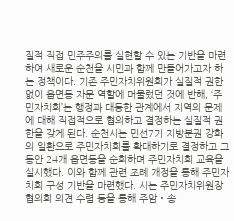질적 직접 민주주의를 실현할 수 있는 기반을 마련하여 새로운 순천을 시민과 함께 만들어가고자 하는 정책이다. 기존 주민자치위원회가 실질적 권한 없이 읍면동 자문 역할에 머물렀던 것에 반해, ‘주민자치회’는 행정과 대등한 관계에서 지역의 문제에 대해 직접적으로 협의하고 결정하는 실질적 권한을 갖게 된다. 순천시는 민선7기 지방분권 강화의 일환으로 주민자치회를 확대하기로 결정하고 그 동안 24개 읍면동을 순회하며 주민자치회 교육을 실시했다. 이와 함께 관련 조례 개정을 통해 주민자치회 구성 기반을 마련했다. 시는 주민자치위원장협의회 의견 수렴 등을 통해 주암‧송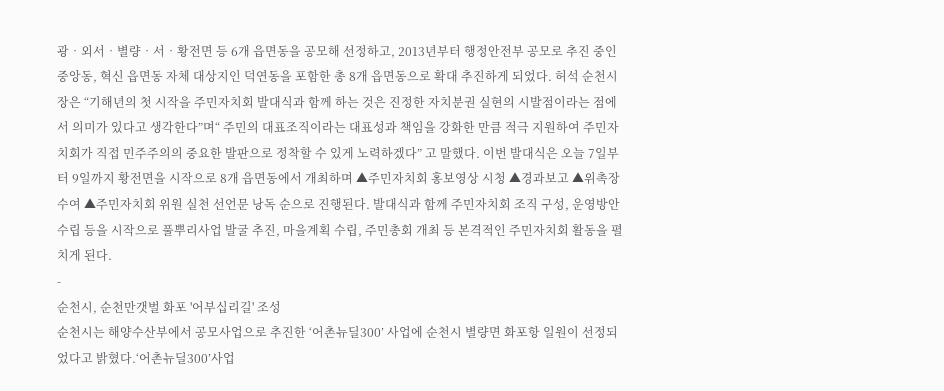광‧외서‧별량‧서‧황전면 등 6개 읍면동을 공모해 선정하고, 2013년부터 행정안전부 공모로 추진 중인 중앙동, 혁신 읍면동 자체 대상지인 덕연동을 포함한 총 8개 읍면동으로 확대 추진하게 되었다. 허석 순천시장은 “기해년의 첫 시작을 주민자치회 발대식과 함께 하는 것은 진정한 자치분권 실현의 시발점이라는 점에서 의미가 있다고 생각한다”며“ 주민의 대표조직이라는 대표성과 책임을 강화한 만큼 적극 지원하여 주민자치회가 직접 민주주의의 중요한 발판으로 정착할 수 있게 노력하겠다” 고 말했다. 이번 발대식은 오늘 7일부터 9일까지 황전면을 시작으로 8개 읍면동에서 개최하며 ▲주민자치회 홍보영상 시청 ▲경과보고 ▲위촉장 수여 ▲주민자치회 위원 실천 선언문 낭독 순으로 진행된다. 발대식과 함께 주민자치회 조직 구성, 운영방안 수립 등을 시작으로 풀뿌리사업 발굴 추진, 마을계획 수립, 주민총회 개최 등 본격적인 주민자치회 활동을 펼치게 된다.
-
순천시, 순천만갯벌 화포 '어부십리길' 조성
순천시는 해양수산부에서 공모사업으로 추진한 ‘어촌뉴딜300’ 사업에 순천시 별량면 화포항 일원이 선정되었다고 밝혔다.‘어촌뉴딜300’사업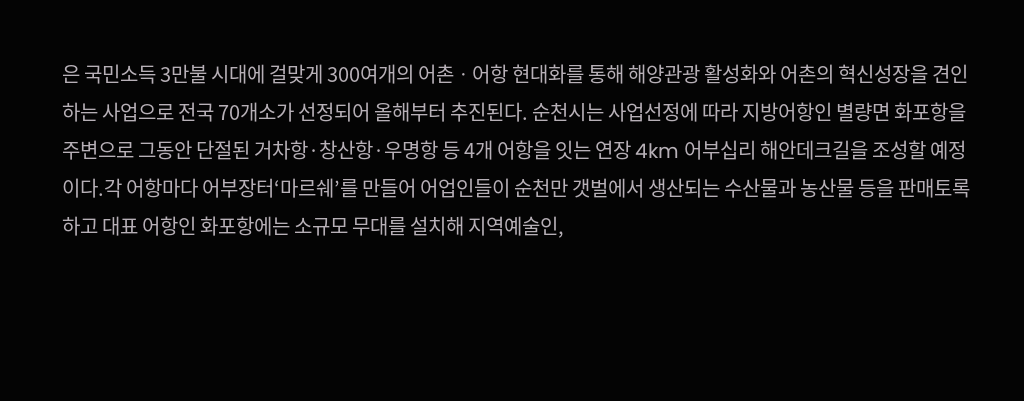은 국민소득 3만불 시대에 걸맞게 300여개의 어촌ㆍ어항 현대화를 통해 해양관광 활성화와 어촌의 혁신성장을 견인하는 사업으로 전국 70개소가 선정되어 올해부터 추진된다. 순천시는 사업선정에 따라 지방어항인 별량면 화포항을 주변으로 그동안 단절된 거차항·창산항·우명항 등 4개 어항을 잇는 연장 4km 어부십리 해안데크길을 조성할 예정이다.각 어항마다 어부장터‘마르쉐’를 만들어 어업인들이 순천만 갯벌에서 생산되는 수산물과 농산물 등을 판매토록 하고 대표 어항인 화포항에는 소규모 무대를 설치해 지역예술인,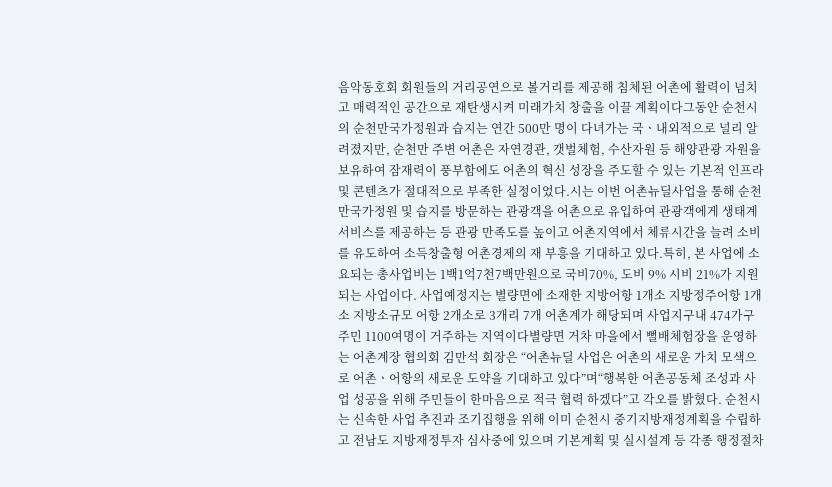음악동호회 회원들의 거리공연으로 볼거리를 제공해 침체된 어촌에 활력이 넘치고 매력적인 공간으로 재탄생시켜 미래가치 창출을 이끌 계획이다그동안 순천시의 순천만국가정원과 습지는 연간 500만 명이 다녀가는 국ㆍ내외적으로 널리 알려졌지만, 순천만 주변 어촌은 자연경관, 갯벌체험, 수산자원 등 해양관광 자원을 보유하여 잠재력이 풍부함에도 어촌의 혁신 성장을 주도할 수 있는 기본적 인프라 및 콘텐츠가 절대적으로 부족한 실정이었다.시는 이번 어촌뉴딜사업을 통해 순천만국가정원 및 습지를 방문하는 관광객을 어촌으로 유입하여 관광객에게 생태계 서비스를 제공하는 등 관광 만족도를 높이고 어촌지역에서 체류시간을 늘려 소비를 유도하여 소득창출형 어촌경제의 재 부흥을 기대하고 있다.특히, 본 사업에 소요되는 총사업비는 1백1억7천7백만원으로 국비70%, 도비 9% 시비 21%가 지원되는 사업이다. 사업예정지는 별량면에 소재한 지방어항 1개소 지방정주어항 1개소 지방소규모 어항 2개소로 3개리 7개 어촌계가 해당되며 사업지구내 474가구 주민 1100여명이 거주하는 지역이다별량면 거차 마을에서 뻘배체험장을 운영하는 어촌계장 협의회 김만석 회장은 “어촌뉴딜 사업은 어촌의 새로운 가치 모색으로 어촌ㆍ어항의 새로운 도약을 기대하고 있다”며“행복한 어촌공동체 조성과 사업 성공을 위해 주민들이 한마음으로 적극 협력 하겠다”고 각오를 밝혔다. 순천시는 신속한 사업 추진과 조기집행을 위해 이미 순천시 중기지방재정계획을 수립하고 전남도 지방재정투자 심사중에 있으며 기본계획 및 실시설계 등 각종 행정절차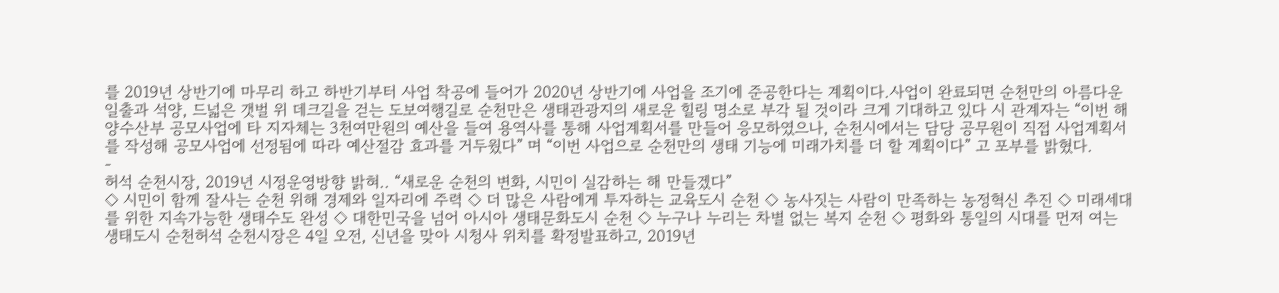를 2019년 상반기에 마무리 하고 하반기부터 사업 착공에 들어가 2020년 상반기에 사업을 조기에 준공한다는 계획이다.사업이 완료되면 순천만의 아름다운 일출과 석양, 드넓은 갯벌 위 데크길을 걷는 도보여행길로 순천만은 생태관광지의 새로운 힐링 명소로 부각 될 것이라 크게 기대하고 있다 시 관계자는 “이번 해양수산부 공모사업에 타 지자체는 3천여만원의 예산을 들여 용역사를 통해 사업계획서를 만들어 응모하였으나, 순천시에서는 담당 공무원이 직접 사업계획서를 작성해 공모사업에 선정됨에 따라 예산절감 효과를 거두웠다” 며 “이번 사업으로 순천만의 생태 기능에 미래가치를 더 할 계획이다” 고 포부를 밝혔다.
-
허석 순천시장, 2019년 시정운영방향 밝혀.. “새로운 순천의 변화, 시민이 실감하는 해 만들겠다”
◇ 시민이 함께 잘사는 순천 위해 경제와 일자리에 주력 ◇ 더 많은 사람에게 투자하는 교육도시 순천 ◇ 농사짓는 사람이 만족하는 농정혁신 추진 ◇ 미래세대를 위한 지속가능한 생태수도 완성 ◇ 대한민국을 넘어 아시아 생태문화도시 순천 ◇ 누구나 누리는 차별 없는 복지 순천 ◇ 평화와 통일의 시대를 먼저 여는 생태도시 순천허석 순천시장은 4일 오전, 신년을 맞아 시청사 위치를 확정발표하고, 2019년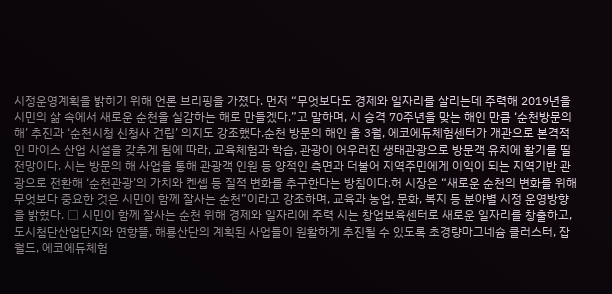시정운영계획을 밝히기 위해 언론 브리핑을 가졌다. 먼저 “무엇보다도 경제와 일자리를 살리는데 주력해 2019년을 시민의 삶 속에서 새로운 순천을 실감하는 해로 만들겠다.”고 말하며, 시 승격 70주년을 맞는 해인 만큼 ‘순천방문의 해’ 추진과 ‘순천시청 신청사 건립’ 의지도 강조했다.순천 방문의 해인 올 3월, 에코에듀체험센터가 개관으로 본격적인 마이스 산업 시설을 갖추게 됨에 따라, 교육체험과 학습, 관광이 어우러진 생태관광으로 방문객 유치에 활기를 띨 전망이다. 시는 방문의 해 사업을 통해 관광객 인원 등 양적인 측면과 더불어 지역주민에게 이익이 되는 지역기반 관광으로 전환해 ‘순천관광’의 가치와 켄셉 등 질적 변화를 추구한다는 방침이다.허 시장은 “새로운 순천의 변화를 위해 무엇보다 중요한 것은 시민이 함께 잘사는 순천”이라고 강조하며, 교육과 농업, 문화, 복지 등 분야별 시정 운영방향을 밝혔다. □ 시민이 함께 잘사는 순천 위해 경제와 일자리에 주력 시는 창업보육센터로 새로운 일자리를 창출하고, 도시첨단산업단지와 연향뜰, 해룡산단의 계획된 사업들이 원활하게 추진될 수 있도록 초경량마그네슘 클러스터, 잡월드, 에코에듀체험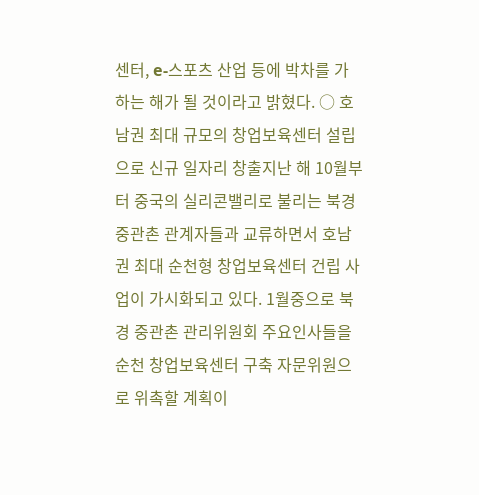센터, e-스포츠 산업 등에 박차를 가하는 해가 될 것이라고 밝혔다. ○ 호남권 최대 규모의 창업보육센터 설립으로 신규 일자리 창출지난 해 10월부터 중국의 실리콘밸리로 불리는 북경 중관촌 관계자들과 교류하면서 호남권 최대 순천형 창업보육센터 건립 사업이 가시화되고 있다. 1월중으로 북경 중관촌 관리위원회 주요인사들을 순천 창업보육센터 구축 자문위원으로 위촉할 계획이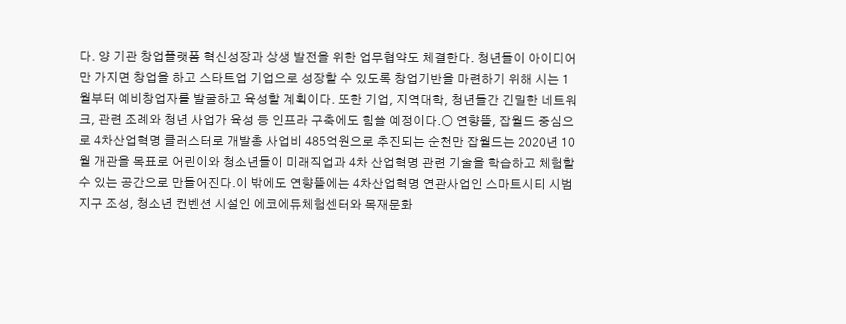다. 양 기관 창업플랫폼 혁신성장과 상생 발전을 위한 업무협약도 체결한다. 청년들이 아이디어만 가지면 창업을 하고 스타트업 기업으로 성장할 수 있도록 창업기반을 마련하기 위해 시는 1월부터 예비창업자를 발굴하고 육성할 계획이다. 또한 기업, 지역대학, 청년들간 긴밀한 네트워크, 관련 조례와 청년 사업가 육성 등 인프라 구축에도 힘쓸 예정이다.○ 연향뜰, 잡월드 중심으로 4차산업혁명 클러스터로 개발총 사업비 485억원으로 추진되는 순천만 잡월드는 2020년 10월 개관을 목표로 어린이와 청소년들이 미래직업과 4차 산업혁명 관련 기술을 학습하고 체험할 수 있는 공간으로 만들어진다.이 밖에도 연향뜰에는 4차산업혁명 연관사업인 스마트시티 시범 지구 조성, 청소년 컨벤션 시설인 에코에듀체험센터와 목재문화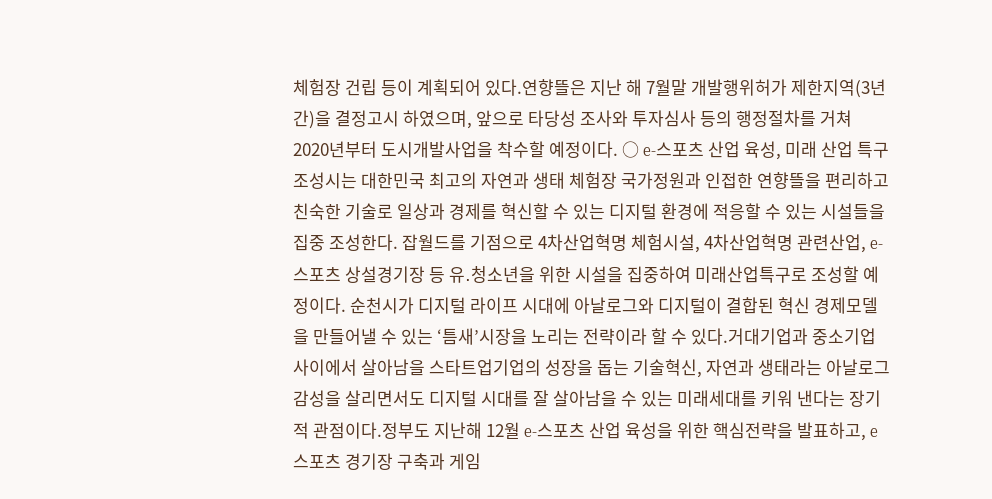체험장 건립 등이 계획되어 있다.연향뜰은 지난 해 7월말 개발행위허가 제한지역(3년간)을 결정고시 하였으며, 앞으로 타당성 조사와 투자심사 등의 행정절차를 거쳐 2020년부터 도시개발사업을 착수할 예정이다. ○ e-스포츠 산업 육성, 미래 산업 특구 조성시는 대한민국 최고의 자연과 생태 체험장 국가정원과 인접한 연향뜰을 편리하고 친숙한 기술로 일상과 경제를 혁신할 수 있는 디지털 환경에 적응할 수 있는 시설들을 집중 조성한다. 잡월드를 기점으로 4차산업혁명 체험시설, 4차산업혁명 관련산업, e-스포츠 상설경기장 등 유․청소년을 위한 시설을 집중하여 미래산업특구로 조성할 예정이다. 순천시가 디지털 라이프 시대에 아날로그와 디지털이 결합된 혁신 경제모델을 만들어낼 수 있는 ‘틈새’시장을 노리는 전략이라 할 수 있다.거대기업과 중소기업 사이에서 살아남을 스타트업기업의 성장을 돕는 기술혁신, 자연과 생태라는 아날로그 감성을 살리면서도 디지털 시대를 잘 살아남을 수 있는 미래세대를 키워 낸다는 장기적 관점이다.정부도 지난해 12월 e-스포츠 산업 육성을 위한 핵심전략을 발표하고, e스포츠 경기장 구축과 게임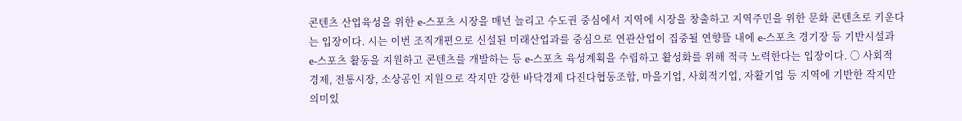콘텐츠 산업육성을 위한 e-스포츠 시장을 매년 늘리고 수도권 중심에서 지역에 시장을 창출하고 지역주민을 위한 문화 콘텐츠로 키운다는 입장이다. 시는 이번 조직개편으로 신설된 미래산업과를 중심으로 연관산업이 집중될 연향뜰 내에 e-스포츠 경기장 등 기반시설과 e-스포츠 활동을 지원하고 콘텐츠를 개발하는 등 e-스포츠 육성계획을 수립하고 활성화를 위해 적극 노력한다는 입장이다. ○ 사회적 경제, 전통시장, 소상공인 지원으로 작지만 강한 바닥경제 다진다협동조합, 마을기업, 사회적기업, 자활기업 등 지역에 기반한 작지만 의미있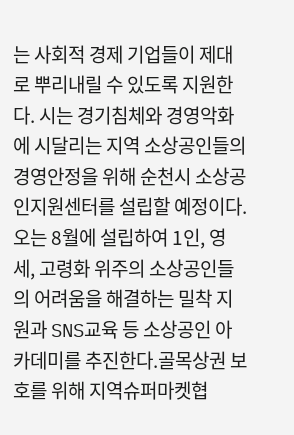는 사회적 경제 기업들이 제대로 뿌리내릴 수 있도록 지원한다. 시는 경기침체와 경영악화에 시달리는 지역 소상공인들의 경영안정을 위해 순천시 소상공인지원센터를 설립할 예정이다. 오는 8월에 설립하여 1인, 영세, 고령화 위주의 소상공인들의 어려움을 해결하는 밀착 지원과 SNS교육 등 소상공인 아카데미를 추진한다.골목상권 보호를 위해 지역슈퍼마켓협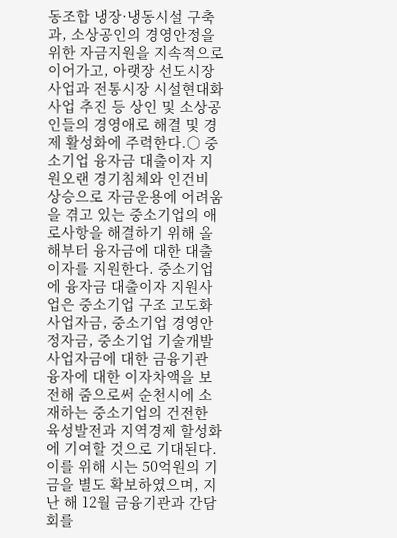동조합 냉장·냉동시설 구축과, 소상공인의 경영안정을 위한 자금지원을 지속적으로 이어가고, 아랫장 선도시장 사업과 전통시장 시설현대화사업 추진 등 상인 및 소상공인들의 경영애로 해결 및 경제 활성화에 주력한다.○ 중소기업 융자금 대출이자 지원오랜 경기침체와 인건비 상승으로 자금운용에 어려움을 겪고 있는 중소기업의 애로사항을 해결하기 위해 올해부터 융자금에 대한 대출이자를 지원한다. 중소기업에 융자금 대출이자 지원사업은 중소기업 구조 고도화 사업자금, 중소기업 경영안정자금, 중소기업 기술개발 사업자금에 대한 금융기관 융자에 대한 이자차액을 보전해 줌으로써 순천시에 소재하는 중소기업의 건전한 육성발전과 지역경제 할성화에 기여할 것으로 기대된다. 이를 위해 시는 50억원의 기금을 별도 확보하였으며, 지난 해 12월 금융기관과 간담회를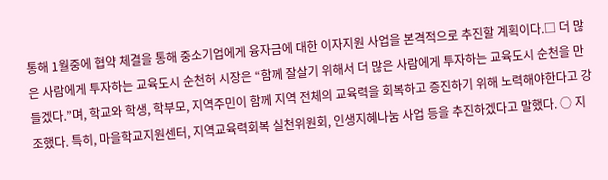통해 1월중에 협약 체결을 통해 중소기업에게 융자금에 대한 이자지원 사업을 본격적으로 추진할 계획이다.□ 더 많은 사람에게 투자하는 교육도시 순천허 시장은 “함께 잘살기 위해서 더 많은 사람에게 투자하는 교육도시 순천을 만들겠다.”며, 학교와 학생, 학부모, 지역주민이 함께 지역 전체의 교육력을 회복하고 증진하기 위해 노력해야한다고 강조했다. 특히, 마을학교지원센터, 지역교육력회복 실천위원회, 인생지혜나눔 사업 등을 추진하겠다고 말했다. ○ 지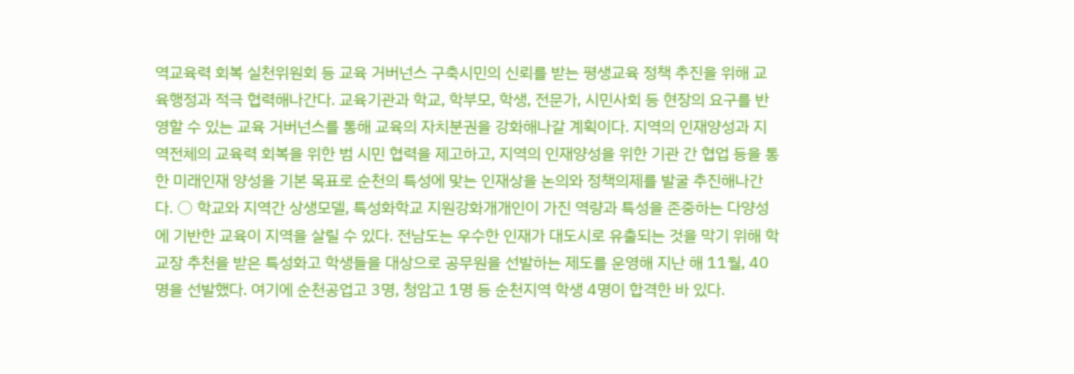역교육력 회복 실천위원회 등 교육 거버넌스 구축시민의 신뢰를 받는 평생교육 정책 추진을 위해 교육행정과 적극 협력해나간다. 교육기관과 학교, 학부모, 학생, 전문가, 시민사회 등 현장의 요구를 반영할 수 있는 교육 거버넌스를 통해 교육의 자치분권을 강화해나갈 계획이다. 지역의 인재양성과 지역전체의 교육력 회복을 위한 범 시민 협력을 제고하고, 지역의 인재양성을 위한 기관 간 협업 등을 통한 미래인재 양성을 기본 목표로 순천의 특성에 맞는 인재상을 논의와 정책의제를 발굴 추진해나간다. ○ 학교와 지역간 상생모델, 특성화학교 지원강화개개인이 가진 역량과 특성을 존중하는 다양성에 기반한 교육이 지역을 살릴 수 있다. 전남도는 우수한 인재가 대도시로 유출되는 것을 막기 위해 학교장 추천을 받은 특성화고 학생들을 대상으로 공무원을 선발하는 제도를 운영해 지난 해 11월, 40명을 선발했다. 여기에 순천공업고 3명, 청암고 1명 등 순천지역 학생 4명이 합격한 바 있다.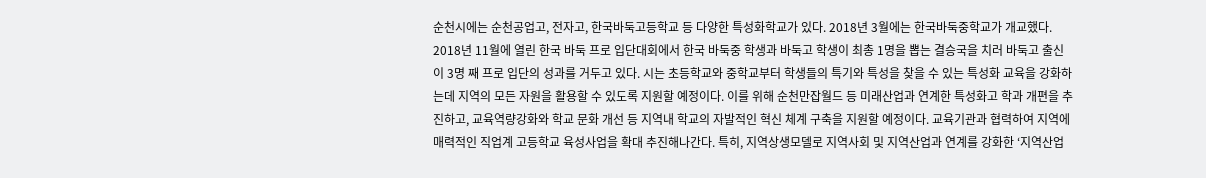순천시에는 순천공업고, 전자고, 한국바둑고등학교 등 다양한 특성화학교가 있다. 2018년 3월에는 한국바둑중학교가 개교했다. 2018년 11월에 열린 한국 바둑 프로 입단대회에서 한국 바둑중 학생과 바둑고 학생이 최총 1명을 뽑는 결승국을 치러 바둑고 출신이 3명 째 프로 입단의 성과를 거두고 있다. 시는 초등학교와 중학교부터 학생들의 특기와 특성을 찾을 수 있는 특성화 교육을 강화하는데 지역의 모든 자원을 활용할 수 있도록 지원할 예정이다. 이를 위해 순천만잡월드 등 미래산업과 연계한 특성화고 학과 개편을 추진하고, 교육역량강화와 학교 문화 개선 등 지역내 학교의 자발적인 혁신 체계 구축을 지원할 예정이다. 교육기관과 협력하여 지역에 매력적인 직업계 고등학교 육성사업을 확대 추진해나간다. 특히, 지역상생모델로 지역사회 및 지역산업과 연계를 강화한 ‘지역산업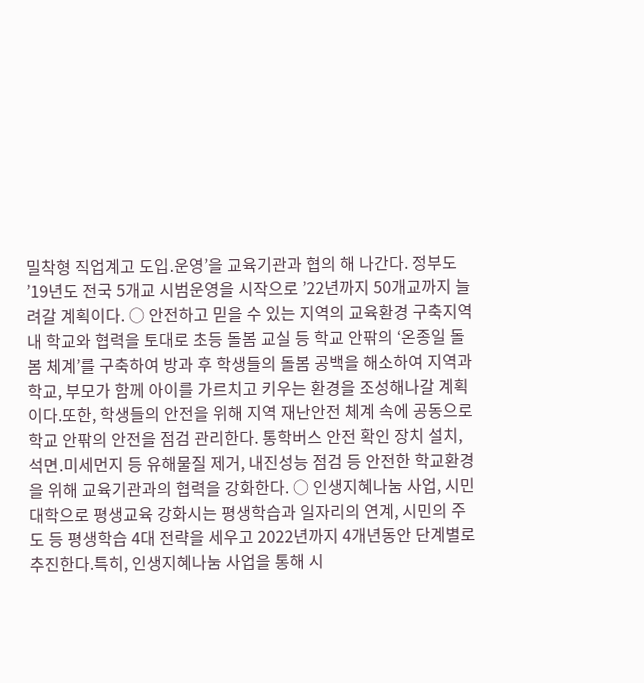밀착형 직업계고 도입․운영’을 교육기관과 협의 해 나간다. 정부도 ’19년도 전국 5개교 시범운영을 시작으로 ’22년까지 50개교까지 늘려갈 계획이다. ○ 안전하고 믿을 수 있는 지역의 교육환경 구축지역 내 학교와 협력을 토대로 초등 돌봄 교실 등 학교 안팎의 ‘온종일 돌봄 체계’를 구축하여 방과 후 학생들의 돌봄 공백을 해소하여 지역과 학교, 부모가 함께 아이를 가르치고 키우는 환경을 조성해나갈 계획이다.또한, 학생들의 안전을 위해 지역 재난안전 체계 속에 공동으로 학교 안팎의 안전을 점검 관리한다. 통학버스 안전 확인 장치 설치, 석면․미세먼지 등 유해물질 제거, 내진성능 점검 등 안전한 학교환경을 위해 교육기관과의 협력을 강화한다. ○ 인생지혜나눔 사업, 시민대학으로 평생교육 강화시는 평생학습과 일자리의 연계, 시민의 주도 등 평생학습 4대 전략을 세우고 2022년까지 4개년동안 단계별로 추진한다.특히, 인생지혜나눔 사업을 통해 시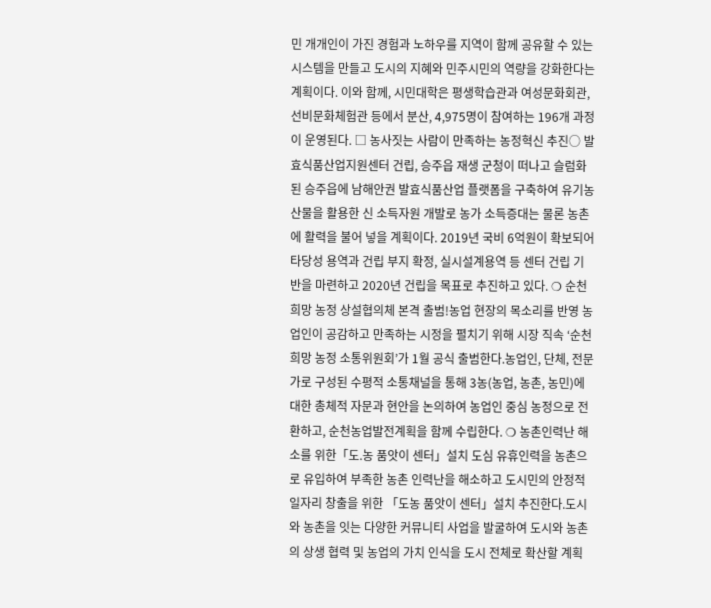민 개개인이 가진 경험과 노하우를 지역이 함께 공유할 수 있는 시스템을 만들고 도시의 지혜와 민주시민의 역량을 강화한다는 계획이다. 이와 함께, 시민대학은 평생학습관과 여성문화회관, 선비문화체험관 등에서 분산, 4,975명이 참여하는 196개 과정이 운영된다. □ 농사짓는 사람이 만족하는 농정혁신 추진○ 발효식품산업지원센터 건립, 승주읍 재생 군청이 떠나고 슬럼화된 승주읍에 남해안권 발효식품산업 플랫폼을 구축하여 유기농산물을 활용한 신 소득자원 개발로 농가 소득증대는 물론 농촌에 활력을 불어 넣을 계획이다. 2019년 국비 6억원이 확보되어 타당성 용역과 건립 부지 확정, 실시설계용역 등 센터 건립 기반을 마련하고 2020년 건립을 목표로 추진하고 있다. ❍ 순천 희망 농정 상설협의체 본격 출범!농업 현장의 목소리를 반영 농업인이 공감하고 만족하는 시정을 펼치기 위해 시장 직속 ‘순천 희망 농정 소통위원회’가 1월 공식 출범한다.농업인, 단체, 전문가로 구성된 수평적 소통채널을 통해 3농(농업, 농촌, 농민)에 대한 총체적 자문과 현안을 논의하여 농업인 중심 농정으로 전환하고, 순천농업발전계획을 함께 수립한다. ❍ 농촌인력난 해소를 위한「도.농 품앗이 센터」설치 도심 유휴인력을 농촌으로 유입하여 부족한 농촌 인력난을 해소하고 도시민의 안정적 일자리 창출을 위한 「도농 품앗이 센터」설치 추진한다.도시와 농촌을 잇는 다양한 커뮤니티 사업을 발굴하여 도시와 농촌의 상생 협력 및 농업의 가치 인식을 도시 전체로 확산할 계획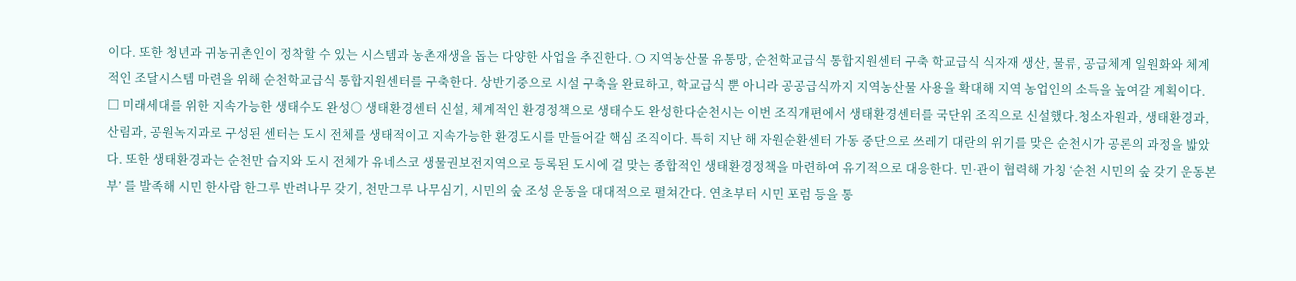이다. 또한 청년과 귀농귀촌인이 정착할 수 있는 시스템과 농촌재생을 돕는 다양한 사업을 추진한다. ❍ 지역농산물 유통망, 순천학교급식 통합지원센터 구축 학교급식 식자재 생산, 물류, 공급체계 일원화와 체계적인 조달시스템 마련을 위해 순천학교급식 통합지원센터를 구축한다. 상반기중으로 시설 구축을 완료하고, 학교급식 뿐 아니라 공공급식까지 지역농산물 사용을 확대해 지역 농업인의 소득을 높여갈 계획이다. □ 미래세대를 위한 지속가능한 생태수도 완성○ 생태환경센터 신설, 체계적인 환경정책으로 생태수도 완성한다순천시는 이번 조직개편에서 생태환경센터를 국단위 조직으로 신설했다.청소자원과, 생태환경과, 산림과, 공원녹지과로 구성된 센터는 도시 전체를 생태적이고 지속가능한 환경도시를 만들어갈 핵심 조직이다. 특히 지난 해 자원순환센터 가동 중단으로 쓰레기 대란의 위기를 맞은 순천시가 공론의 과정을 밟았다. 또한 생태환경과는 순천만 습지와 도시 전체가 유네스코 생물권보전지역으로 등록된 도시에 걸 맞는 종합적인 생태환경정책을 마련하여 유기적으로 대응한다. 민·관이 협력해 가칭 ‘순천 시민의 숲 갖기 운동본부’ 를 발족해 시민 한사람 한그루 반려나무 갖기, 천만그루 나무심기, 시민의 숲 조성 운동을 대대적으로 펼쳐간다. 연초부터 시민 포럼 등을 통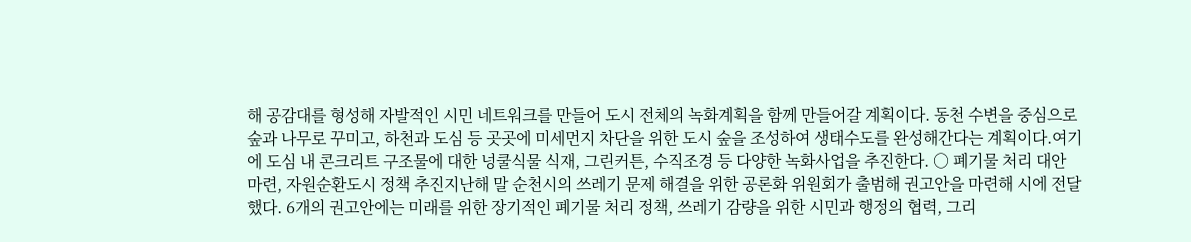해 공감대를 형성해 자발적인 시민 네트워크를 만들어 도시 전체의 녹화계획을 함께 만들어갈 계획이다. 동천 수변을 중심으로 숲과 나무로 꾸미고, 하천과 도심 등 곳곳에 미세먼지 차단을 위한 도시 숲을 조성하여 생태수도를 완성해간다는 계획이다.여기에 도심 내 콘크리트 구조물에 대한 넝쿨식물 식재, 그린커튼, 수직조경 등 다양한 녹화사업을 추진한다. ○ 폐기물 처리 대안 마련, 자원순환도시 정책 추진지난해 말 순천시의 쓰레기 문제 해결을 위한 공론화 위원회가 출범해 권고안을 마련해 시에 전달했다. 6개의 권고안에는 미래를 위한 장기적인 폐기물 처리 정책, 쓰레기 감량을 위한 시민과 행정의 협력, 그리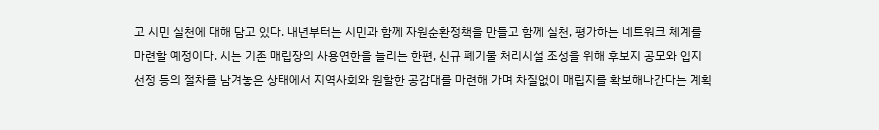고 시민 실천에 대해 담고 있다. 내년부터는 시민과 함께 자원순환정책을 만들고 함께 실천, 평가하는 네트워크 체계를 마련할 예정이다. 시는 기존 매립장의 사용연한을 늘리는 한편, 신규 폐기물 처리시설 조성을 위해 후보지 공모와 입지선정 등의 절차를 남겨놓은 상태에서 지역사회와 원할한 공감대를 마련해 가며 차질없이 매립지를 확보해나간다는 계획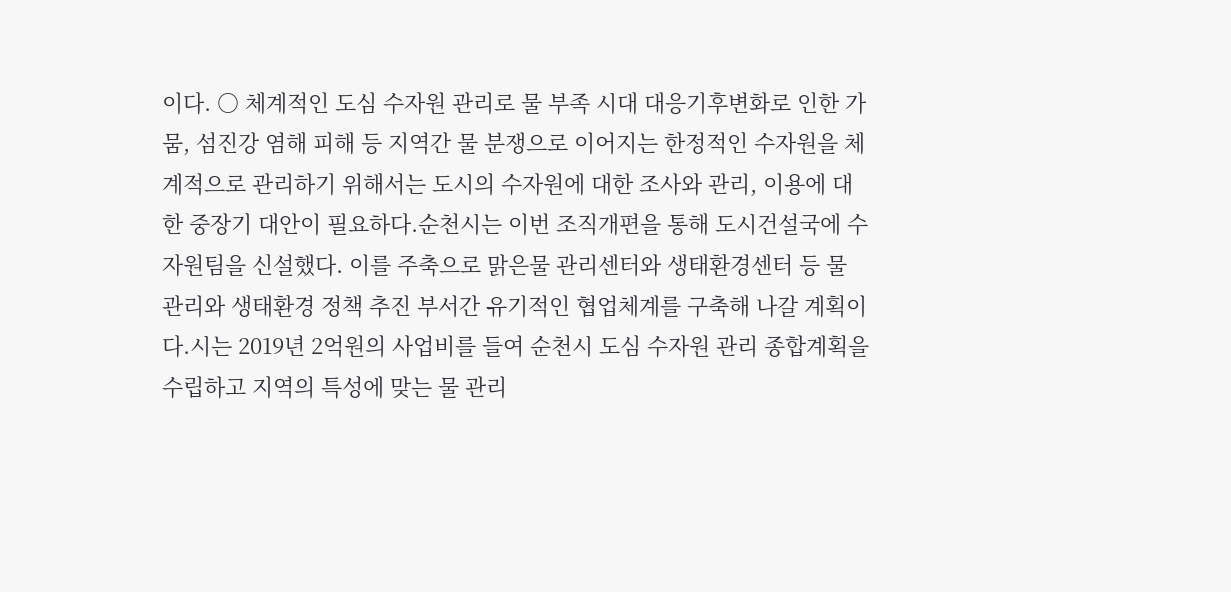이다. ○ 체계적인 도심 수자원 관리로 물 부족 시대 대응기후변화로 인한 가뭄, 섬진강 염해 피해 등 지역간 물 분쟁으로 이어지는 한정적인 수자원을 체계적으로 관리하기 위해서는 도시의 수자원에 대한 조사와 관리, 이용에 대한 중장기 대안이 필요하다.순천시는 이번 조직개편을 통해 도시건설국에 수자원팀을 신설했다. 이를 주축으로 맑은물 관리센터와 생태환경센터 등 물 관리와 생태환경 정책 추진 부서간 유기적인 협업체계를 구축해 나갈 계획이다.시는 2019년 2억원의 사업비를 들여 순천시 도심 수자원 관리 종합계획을 수립하고 지역의 특성에 맞는 물 관리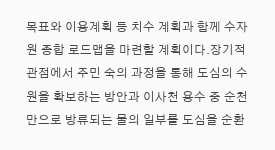목표와 이용계획 등 치수 계획과 함께 수자원 종합 로드맵을 마련할 계획이다.장기적 관점에서 주민 숙의 과정을 통해 도심의 수원을 확보하는 방안과 이사천 용수 중 순천만으로 방류되는 물의 일부를 도심을 순환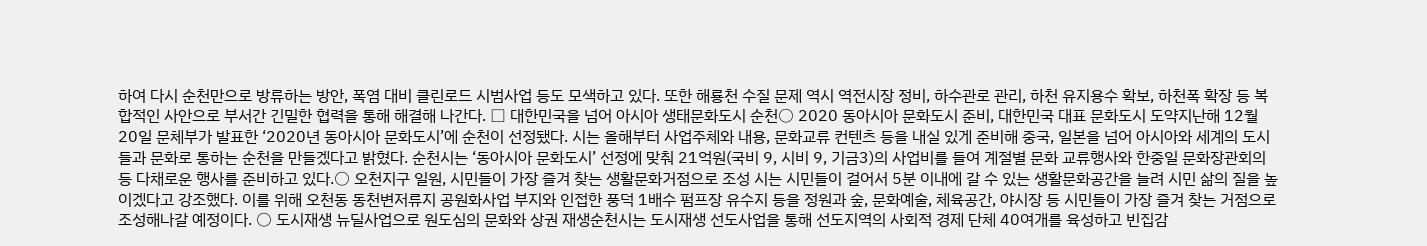하여 다시 순천만으로 방류하는 방안, 폭염 대비 클린로드 시범사업 등도 모색하고 있다. 또한 해룡천 수질 문제 역시 역전시장 정비, 하수관로 관리, 하천 유지용수 확보, 하천폭 확장 등 복합적인 사안으로 부서간 긴밀한 협력을 통해 해결해 나간다. □ 대한민국을 넘어 아시아 생태문화도시 순천○ 2020 동아시아 문화도시 준비, 대한민국 대표 문화도시 도약지난해 12월 20일 문체부가 발표한 ‘2020년 동아시아 문화도시’에 순천이 선정됐다. 시는 올해부터 사업주체와 내용, 문화교류 컨텐츠 등을 내실 있게 준비해 중국, 일본을 넘어 아시아와 세계의 도시들과 문화로 통하는 순천을 만들겠다고 밝혔다. 순천시는 ‘동아시아 문화도시’ 선정에 맞춰 21억원(국비 9, 시비 9, 기금3)의 사업비를 들여 계절별 문화 교류행사와 한중일 문화장관회의 등 다채로운 행사를 준비하고 있다.○ 오천지구 일원, 시민들이 가장 즐겨 찾는 생활문화거점으로 조성 시는 시민들이 걸어서 5분 이내에 갈 수 있는 생활문화공간을 늘려 시민 삶의 질을 높이겠다고 강조했다. 이를 위해 오천동 동천변저류지 공원화사업 부지와 인접한 풍덕 1배수 펌프장 유수지 등을 정원과 숲, 문화예술, 체육공간, 야시장 등 시민들이 가장 즐겨 찾는 거점으로 조성해나갈 예정이다. ○ 도시재생 뉴딜사업으로 원도심의 문화와 상권 재생순천시는 도시재생 선도사업을 통해 선도지역의 사회적 경제 단체 40여개를 육성하고 빈집감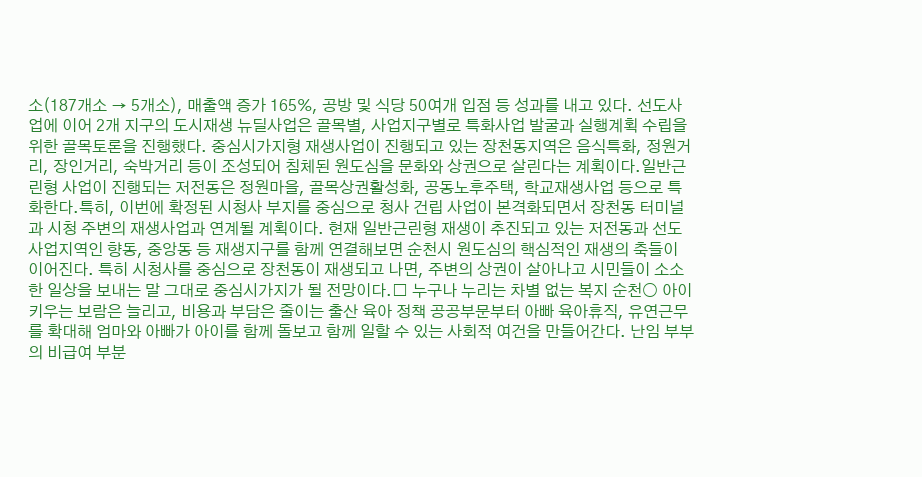소(187개소 → 5개소), 매출액 증가 165%, 공방 및 식당 50여개 입점 등 성과를 내고 있다. 선도사업에 이어 2개 지구의 도시재생 뉴딜사업은 골목별, 사업지구별로 특화사업 발굴과 실행계획 수립을 위한 골목토론을 진행했다. 중심시가지형 재생사업이 진행되고 있는 장천동지역은 음식특화, 정원거리, 장인거리, 숙박거리 등이 조성되어 침체된 원도심을 문화와 상권으로 살린다는 계획이다.일반근린형 사업이 진행되는 저전동은 정원마을, 골목상권활성화, 공동노후주택, 학교재생사업 등으로 특화한다.특히, 이번에 확정된 시청사 부지를 중심으로 청사 건립 사업이 본격화되면서 장천동 터미널과 시청 주변의 재생사업과 연계될 계획이다. 현재 일반근린형 재생이 추진되고 있는 저전동과 선도사업지역인 향동, 중앙동 등 재생지구를 함께 연결해보면 순천시 원도심의 핵심적인 재생의 축들이 이어진다. 특히 시청사를 중심으로 장천동이 재생되고 나면, 주변의 상권이 살아나고 시민들이 소소한 일상을 보내는 말 그대로 중심시가지가 될 전망이다.□ 누구나 누리는 차별 없는 복지 순천○ 아이 키우는 보람은 늘리고, 비용과 부담은 줄이는 출산 육아 정책 공공부문부터 아빠 육아휴직, 유연근무를 확대해 엄마와 아빠가 아이를 함께 돌보고 함께 일할 수 있는 사회적 여건을 만들어간다. 난임 부부의 비급여 부분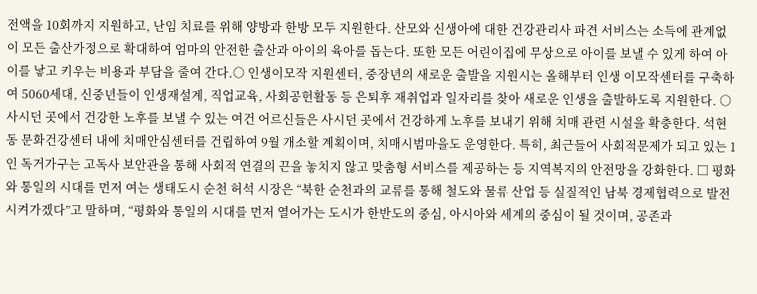전액을 10회까지 지원하고, 난임 치료를 위해 양방과 한방 모두 지원한다. 산모와 신생아에 대한 건강관리사 파견 서비스는 소득에 관계없이 모든 출산가정으로 확대하여 엄마의 안전한 출산과 아이의 육아를 돕는다. 또한 모든 어린이집에 무상으로 아이를 보낼 수 있게 하여 아이를 낳고 키우는 비용과 부담을 줄여 간다.○ 인생이모작 지원센터, 중장년의 새로운 출발을 지원시는 올해부터 인생 이모작센터를 구축하여 5060세대, 신중년들이 인생재설계, 직업교육, 사회공헌활동 등 은퇴후 재취업과 일자리를 찾아 새로운 인생을 출발하도록 지원한다. ○ 사시던 곳에서 건강한 노후를 보낼 수 있는 여건 어르신들은 사시던 곳에서 건강하게 노후를 보내기 위해 치매 관련 시설을 확충한다. 석현동 문화건강센터 내에 치매안심센터를 건립하여 9월 개소할 계획이며, 치매시범마을도 운영한다. 특히, 최근들어 사회적문제가 되고 있는 1인 독거가구는 고독사 보안관을 통해 사회적 연결의 끈을 놓치지 않고 맞춤형 서비스를 제공하는 등 지역복지의 안전망을 강화한다. □ 평화와 통일의 시대를 먼저 여는 생태도시 순천 허석 시장은 “북한 순천과의 교류를 통해 철도와 물류 산업 등 실질적인 남북 경제협력으로 발전시켜가겠다”고 말하며, “평화와 통일의 시대를 먼저 열어가는 도시가 한반도의 중심, 아시아와 세계의 중심이 될 것이며, 공존과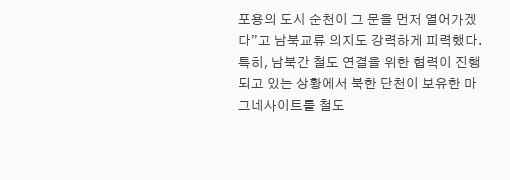포용의 도시 순천이 그 문을 먼저 열어가겠다”고 남북교류 의지도 강력하게 피력했다. 특히, 남북간 철도 연결을 위한 협력이 진행되고 있는 상황에서 북한 단천이 보유한 마그네사이트를 철도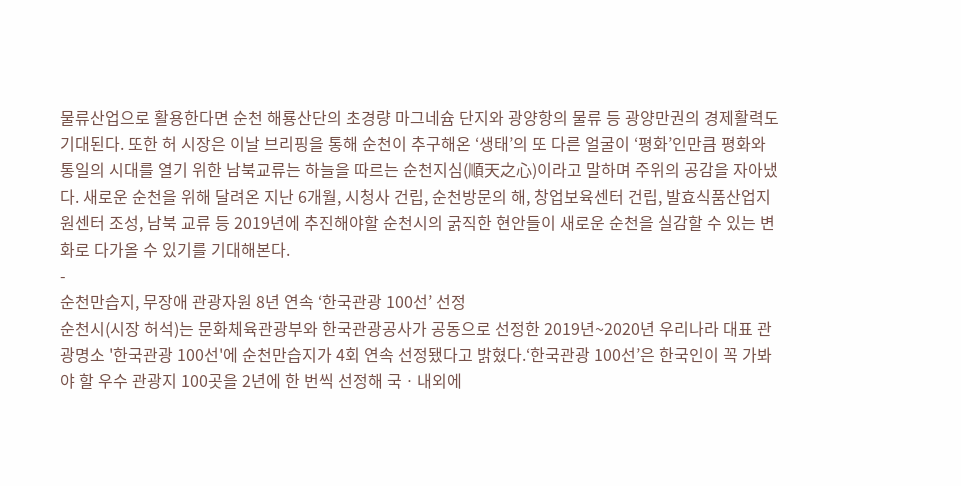물류산업으로 활용한다면 순천 해룡산단의 초경량 마그네슘 단지와 광양항의 물류 등 광양만권의 경제활력도 기대된다. 또한 허 시장은 이날 브리핑을 통해 순천이 추구해온 ‘생태’의 또 다른 얼굴이 ‘평화’인만큼 평화와 통일의 시대를 열기 위한 남북교류는 하늘을 따르는 순천지심(順天之心)이라고 말하며 주위의 공감을 자아냈다. 새로운 순천을 위해 달려온 지난 6개월, 시청사 건립, 순천방문의 해, 창업보육센터 건립, 발효식품산업지원센터 조성, 남북 교류 등 2019년에 추진해야할 순천시의 굵직한 현안들이 새로운 순천을 실감할 수 있는 변화로 다가올 수 있기를 기대해본다.
-
순천만습지, 무장애 관광자원 8년 연속 ‘한국관광 100선’ 선정
순천시(시장 허석)는 문화체육관광부와 한국관광공사가 공동으로 선정한 2019년~2020년 우리나라 대표 관광명소 '한국관광 100선'에 순천만습지가 4회 연속 선정됐다고 밝혔다.‘한국관광 100선’은 한국인이 꼭 가봐야 할 우수 관광지 100곳을 2년에 한 번씩 선정해 국ㆍ내외에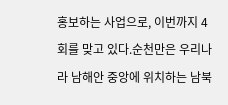홍보하는 사업으로, 이번까지 4회를 맞고 있다.순천만은 우리나라 남해안 중앙에 위치하는 남북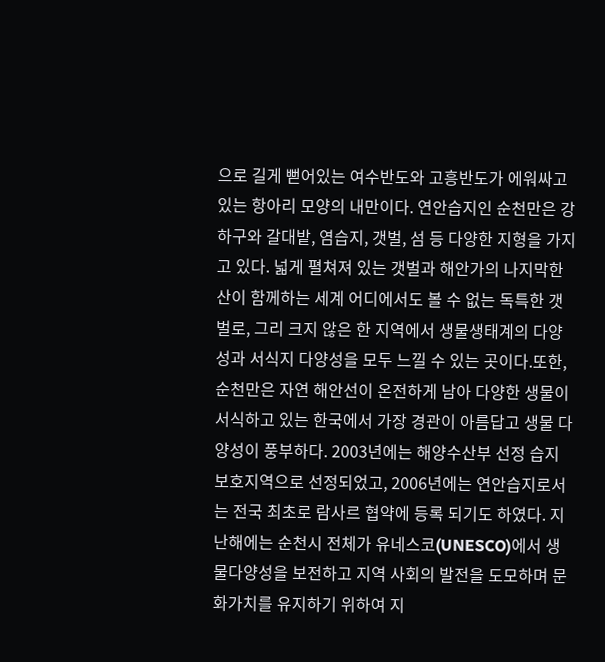으로 길게 뻗어있는 여수반도와 고흥반도가 에워싸고 있는 항아리 모양의 내만이다. 연안습지인 순천만은 강하구와 갈대밭, 염습지, 갯벌, 섬 등 다양한 지형을 가지고 있다. 넓게 펼쳐져 있는 갯벌과 해안가의 나지막한 산이 함께하는 세계 어디에서도 볼 수 없는 독특한 갯벌로, 그리 크지 않은 한 지역에서 생물생태계의 다양성과 서식지 다양성을 모두 느낄 수 있는 곳이다.또한, 순천만은 자연 해안선이 온전하게 남아 다양한 생물이 서식하고 있는 한국에서 가장 경관이 아름답고 생물 다양성이 풍부하다. 2003년에는 해양수산부 선정 습지보호지역으로 선정되었고, 2006년에는 연안습지로서는 전국 최초로 람사르 협약에 등록 되기도 하였다. 지난해에는 순천시 전체가 유네스코(UNESCO)에서 생물다양성을 보전하고 지역 사회의 발전을 도모하며 문화가치를 유지하기 위하여 지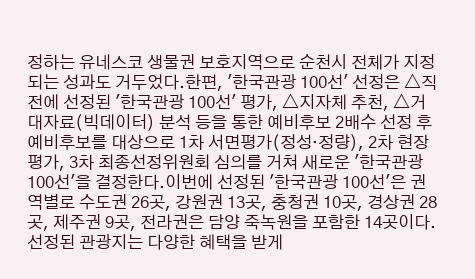정하는 유네스코 생물권 보호지역으로 순천시 전체가 지정되는 성과도 거두었다.한편, '한국관광 100선' 선정은 △직전에 선정된 '한국관광 100선' 평가, △지자체 추천, △거대자료(빅데이터) 분석 등을 통한 예비후보 2배수 선정 후 예비후보를 대상으로 1차 서면평가(정성·정량), 2차 현장평가, 3차 최종선정위원회 심의를 거쳐 새로운 '한국관광 100선'을 결정한다.이번에 선정된 '한국관광 100선'은 권역별로 수도권 26곳, 강원권 13곳, 충청권 10곳, 경상권 28곳, 제주권 9곳, 전라권은 담양 죽녹원을 포함한 14곳이다.선정된 관광지는 다양한 혜택을 받게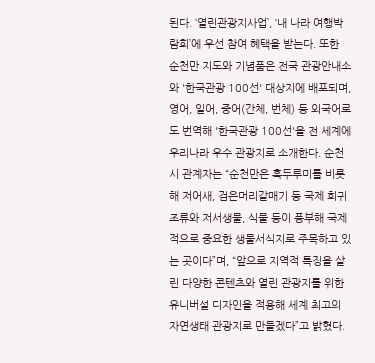된다. ‘열린관광지사업’, ‘내 나라 여행박람회’에 우선 참여 혜택을 받는다. 또한 순천만 지도와 기념품은 전국 관광안내소와 '한국관광 100선' 대상지에 배포되며, 영어, 일어, 중어(간체, 번체) 등 외국어로도 번역해 '한국관광 100선'을 전 세계에 우리나라 우수 관광지로 소개한다. 순천시 관계자는 “순천만은 흑두루미를 비롯해 저어새, 검은머리갈매기 등 국제 희귀 조류와 저서생물, 식물 등이 풍부해 국제적으로 중요한 생물서식지로 주목하고 있는 곳이다”며, “앞으로 지역적 특징을 살린 다양한 콘텐츠와 열린 관광지를 위한 유니버설 디자인을 적용해 세계 최고의 자연생태 관광지로 만들겠다”고 밝혔다.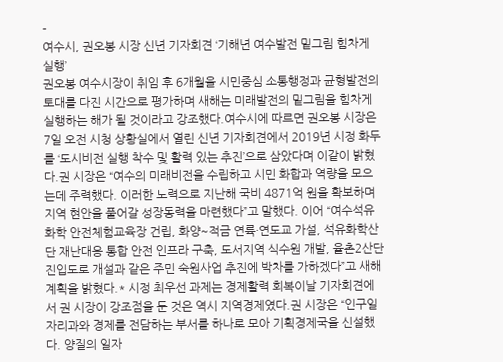-
여수시, 권오봉 시장 신년 기자회견 ‘기해년 여수발전 밑그림 힘차게 실행’
권오봉 여수시장이 취임 후 6개월을 시민중심 소통행정과 균형발전의 토대를 다진 시간으로 평가하며 새해는 미래발전의 밑그림을 힘차게 실행하는 해가 될 것이라고 강조했다.여수시에 따르면 권오봉 시장은 7일 오전 시청 상황실에서 열린 신년 기자회견에서 2019년 시정 화두를 ‘도시비전 실행 착수 및 활력 있는 추진’으로 삼았다며 이같이 밝혔다.권 시장은 “여수의 미래비전을 수립하고 시민 화합과 역량을 모으는데 주력했다. 이러한 노력으로 지난해 국비 4871억 원을 확보하며 지역 현안을 풀어갈 성장동력을 마련했다”고 말했다. 이어 “여수석유화학 안전체험교육장 건립, 화양~적금 연륙·연도교 가설, 석유화학산단 재난대응 통합 안전 인프라 구축, 도서지역 식수원 개발, 율촌2산단 진입도로 개설과 같은 주민 숙원사업 추진에 박차를 가하겠다”고 새해 계획을 밝혔다.* 시정 최우선 과제는 경제활력 회복이날 기자회견에서 권 시장이 강조점을 둔 것은 역시 지역경제였다.권 시장은 “인구일자리과와 경제를 전담하는 부서를 하나로 모아 기획경제국을 신설했다. 양질의 일자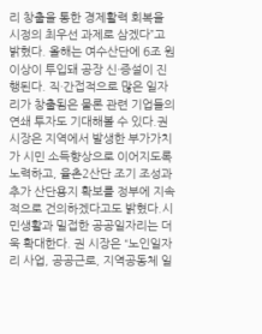리 창출을 통한 경제활력 회복을 시정의 최우선 과제로 삼겠다”고 밝혔다. 올해는 여수산단에 6조 원 이상이 투입돼 공장 신·증설이 진행된다. 직·간접적으로 많은 일자리가 창출됨은 물론 관련 기업들의 연쇄 투자도 기대해볼 수 있다.권 시장은 지역에서 발생한 부가가치가 시민 소득향상으로 이어지도록 노력하고, 율촌2산단 조기 조성과 추가 산단용지 확보를 정부에 지속적으로 건의하겠다고도 밝혔다.시민생활과 밀접한 공공일자리는 더욱 확대한다. 권 시장은 “노인일자리 사업, 공공근로, 지역공동체 일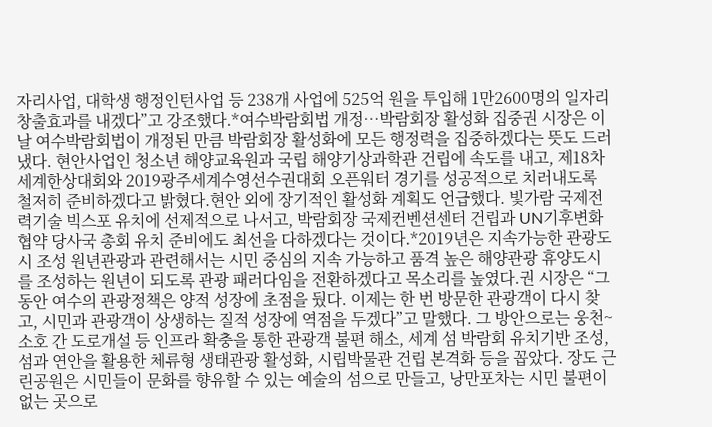자리사업, 대학생 행정인턴사업 등 238개 사업에 525억 원을 투입해 1만2600명의 일자리 창출효과를 내겠다”고 강조했다.*여수박람회법 개정…박람회장 활성화 집중권 시장은 이날 여수박람회법이 개정된 만큼 박람회장 활성화에 모든 행정력을 집중하겠다는 뜻도 드러냈다. 현안사업인 청소년 해양교육원과 국립 해양기상과학관 건립에 속도를 내고, 제18차 세계한상대회와 2019광주세계수영선수권대회 오픈워터 경기를 성공적으로 치러내도록 철저히 준비하겠다고 밝혔다.현안 외에 장기적인 활성화 계획도 언급했다. 빛가람 국제전력기술 빅스포 유치에 선제적으로 나서고, 박람회장 국제컨벤션센터 건립과 UN기후변화협약 당사국 총회 유치 준비에도 최선을 다하겠다는 것이다.*2019년은 지속가능한 관광도시 조성 원년관광과 관련해서는 시민 중심의 지속 가능하고 품격 높은 해양관광 휴양도시를 조성하는 원년이 되도록 관광 패러다임을 전환하겠다고 목소리를 높였다.권 시장은 “그 동안 여수의 관광정책은 양적 성장에 초점을 뒀다. 이제는 한 번 방문한 관광객이 다시 찾고, 시민과 관광객이 상생하는 질적 성장에 역점을 두겠다”고 말했다. 그 방안으로는 웅천~소호 간 도로개설 등 인프라 확충을 통한 관광객 불편 해소, 세계 섬 박람회 유치기반 조성, 섬과 연안을 활용한 체류형 생태관광 활성화, 시립박물관 건립 본격화 등을 꼽았다. 장도 근린공원은 시민들이 문화를 향유할 수 있는 예술의 섬으로 만들고, 낭만포차는 시민 불편이 없는 곳으로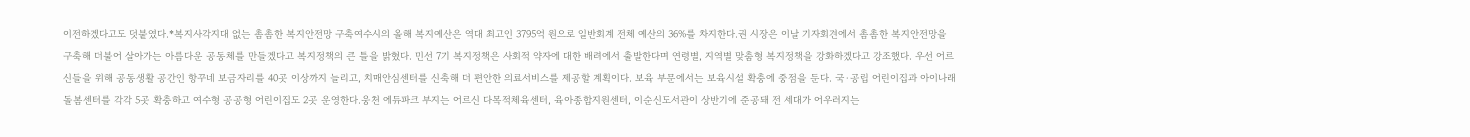이전하겠다고도 덧붙였다.*복지사각지대 없는 촘촘한 복지안전망 구축여수시의 올해 복지예산은 역대 최고인 3795억 원으로 일반회계 전체 예산의 36%를 차지한다.권 시장은 이날 기자회견에서 촘촘한 복지안전망을 구축해 더불어 살아가는 아름다운 공동체를 만들겠다고 복지정책의 큰 틀을 밝혔다. 민선 7기 복지정책은 사회적 약자에 대한 배려에서 출발한다며 연령별, 지역별 맞춤형 복지정책을 강화하겠다고 강조했다. 우선 어르신들을 위해 공동생활 공간인 항꾸네 보금자리를 40곳 이상까지 늘리고, 치매안심센터를 신축해 더 편안한 의료서비스를 제공할 계획이다. 보육 부문에서는 보육시설 확충에 중점을 둔다. 국·공립 어린이집과 아이나래 돌봄센터를 각각 5곳 확충하고 여수형 공공형 어린이집도 2곳 운영한다.웅천 에듀파크 부지는 어르신 다목적체육센터, 육아종합지원센터, 이순신도서관이 상반기에 준공돼 전 세대가 어우러지는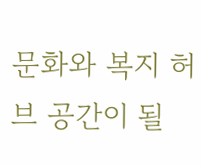문화와 복지 허브 공간이 될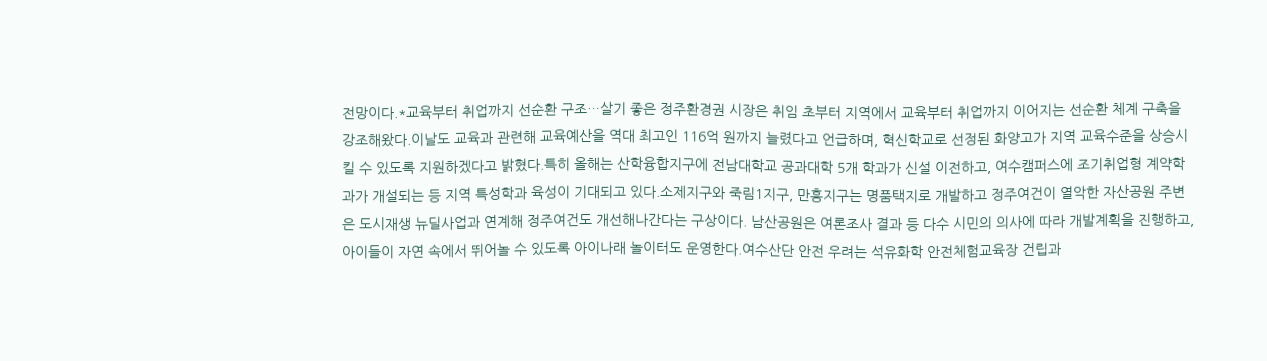전망이다.*교육부터 취업까지 선순환 구조…살기 좋은 정주환경권 시장은 취임 초부터 지역에서 교육부터 취업까지 이어지는 선순환 체계 구축을 강조해왔다.이날도 교육과 관련해 교육예산을 역대 최고인 116억 원까지 늘렸다고 언급하며, 혁신학교로 선정된 화양고가 지역 교육수준을 상승시킬 수 있도록 지원하겠다고 밝혔다.특히 올해는 산학융합지구에 전남대학교 공과대학 5개 학과가 신설 이전하고, 여수캠퍼스에 조기취업형 계약학과가 개설되는 등 지역 특성학과 육성이 기대되고 있다.소제지구와 죽림1지구, 만흥지구는 명품택지로 개발하고 정주여건이 열악한 자산공원 주변은 도시재생 뉴딜사업과 연계해 정주여건도 개선해나간다는 구상이다. 남산공원은 여론조사 결과 등 다수 시민의 의사에 따라 개발계획을 진행하고, 아이들이 자연 속에서 뛰어놀 수 있도록 아이나래 놀이터도 운영한다.여수산단 안전 우려는 석유화학 안전체험교육장 건립과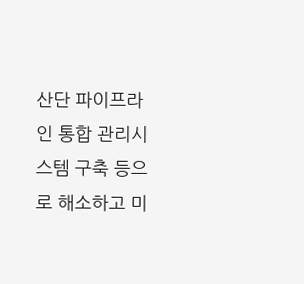산단 파이프라인 통합 관리시스템 구축 등으로 해소하고 미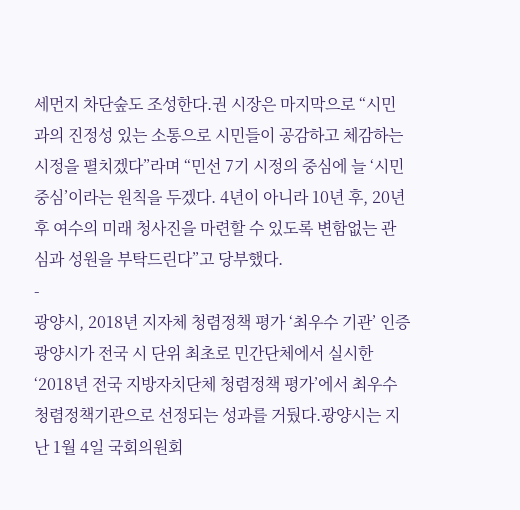세먼지 차단숲도 조성한다.권 시장은 마지막으로 “시민과의 진정성 있는 소통으로 시민들이 공감하고 체감하는 시정을 펼치겠다”라며 “민선 7기 시정의 중심에 늘 ‘시민중심’이라는 원칙을 두겠다. 4년이 아니라 10년 후, 20년 후 여수의 미래 청사진을 마련할 수 있도록 변함없는 관심과 성원을 부탁드린다”고 당부했다.
-
광양시, 2018년 지자체 청렴정책 평가 ‘최우수 기관’ 인증
광양시가 전국 시 단위 최초로 민간단체에서 실시한 ‘2018년 전국 지방자치단체 청렴정책 평가’에서 최우수 청렴정책기관으로 선정되는 성과를 거뒀다.광양시는 지난 1월 4일 국회의원회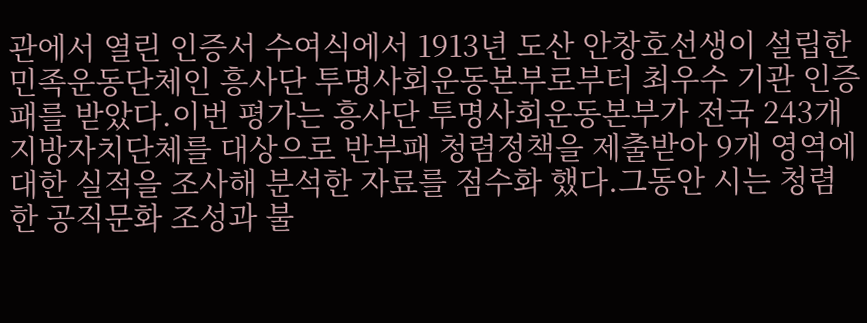관에서 열린 인증서 수여식에서 1913년 도산 안창호선생이 설립한 민족운동단체인 흥사단 투명사회운동본부로부터 최우수 기관 인증패를 받았다.이번 평가는 흥사단 투명사회운동본부가 전국 243개 지방자치단체를 대상으로 반부패 청렴정책을 제출받아 9개 영역에 대한 실적을 조사해 분석한 자료를 점수화 했다.그동안 시는 청렴한 공직문화 조성과 불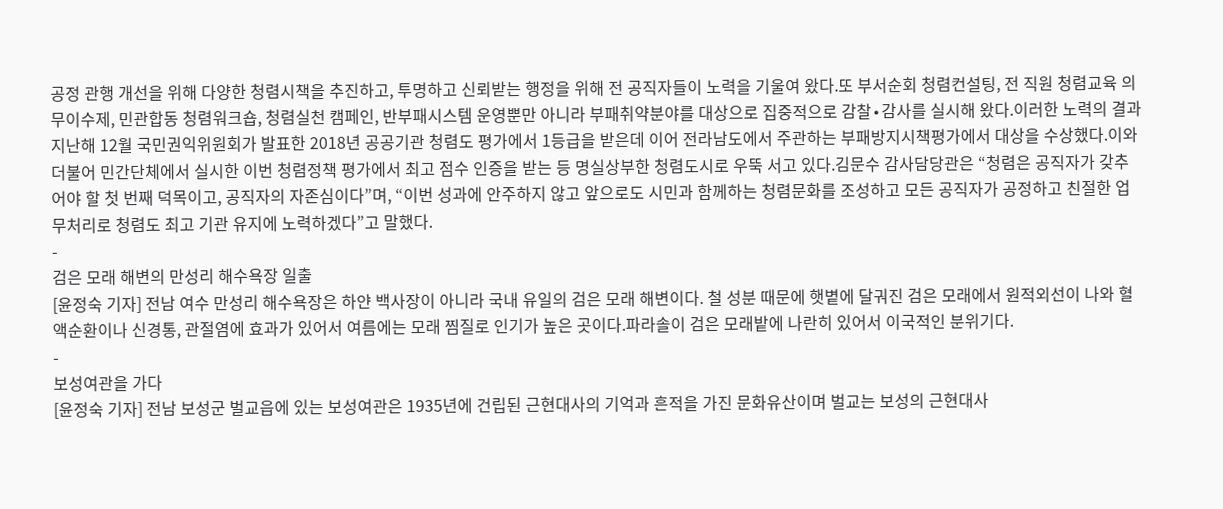공정 관행 개선을 위해 다양한 청렴시책을 추진하고, 투명하고 신뢰받는 행정을 위해 전 공직자들이 노력을 기울여 왔다.또 부서순회 청렴컨설팅, 전 직원 청렴교육 의무이수제, 민관합동 청렴워크숍, 청렴실천 캠페인, 반부패시스템 운영뿐만 아니라 부패취약분야를 대상으로 집중적으로 감찰∙감사를 실시해 왔다.이러한 노력의 결과 지난해 12월 국민권익위원회가 발표한 2018년 공공기관 청렴도 평가에서 1등급을 받은데 이어 전라남도에서 주관하는 부패방지시책평가에서 대상을 수상했다.이와 더불어 민간단체에서 실시한 이번 청렴정책 평가에서 최고 점수 인증을 받는 등 명실상부한 청렴도시로 우뚝 서고 있다.김문수 감사담당관은 “청렴은 공직자가 갖추어야 할 첫 번째 덕목이고, 공직자의 자존심이다”며, “이번 성과에 안주하지 않고 앞으로도 시민과 함께하는 청렴문화를 조성하고 모든 공직자가 공정하고 친절한 업무처리로 청렴도 최고 기관 유지에 노력하겠다”고 말했다.
-
검은 모래 해변의 만성리 해수욕장 일출
[윤정숙 기자] 전남 여수 만성리 해수욕장은 하얀 백사장이 아니라 국내 유일의 검은 모래 해변이다. 철 성분 때문에 햇볕에 달궈진 검은 모래에서 원적외선이 나와 혈액순환이나 신경통, 관절염에 효과가 있어서 여름에는 모래 찜질로 인기가 높은 곳이다.파라솔이 검은 모래밭에 나란히 있어서 이국적인 분위기다.
-
보성여관을 가다
[윤정숙 기자] 전남 보성군 벌교읍에 있는 보성여관은 1935년에 건립된 근현대사의 기억과 흔적을 가진 문화유산이며 벌교는 보성의 근현대사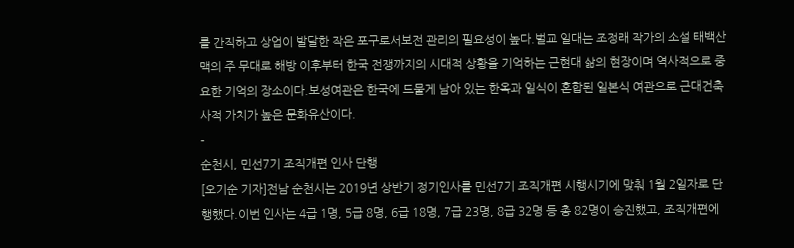를 간직하고 상업이 발달한 작은 포구로서보전 관리의 필요성이 높다.벌교 일대는 조정래 작가의 소설 태백산맥의 주 무대로 해방 이후부터 한국 전쟁까지의 시대적 상황을 기억하는 근현대 삶의 현장이며 역사적으로 중요한 기억의 장소이다.보성여관은 한국에 드물게 남아 있는 한옥과 일식이 혼합된 일본식 여관으로 근대건축사적 가치가 높은 문화유산이다.
-
순천시, 민선7기 조직개편 인사 단행
[오기순 기자]전남 순천시는 2019년 상반기 정기인사를 민선7기 조직개편 시행시기에 맞춰 1월 2일자로 단행했다.이번 인사는 4급 1명, 5급 8명, 6급 18명, 7급 23명, 8급 32명 등 총 82명이 승진했고, 조직개편에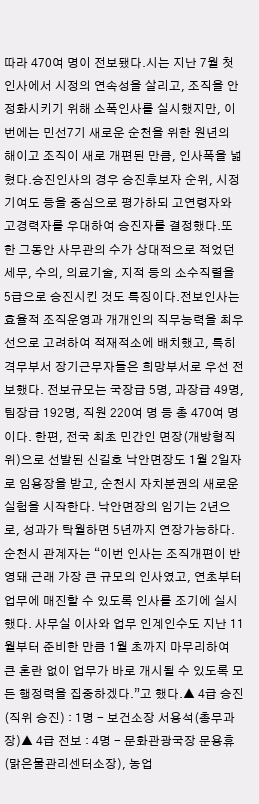따라 470여 명이 전보됐다.시는 지난 7월 첫 인사에서 시정의 연속성을 살리고, 조직을 안정화시키기 위해 소폭인사를 실시했지만, 이번에는 민선7기 새로운 순천을 위한 원년의 해이고 조직이 새로 개편된 만큼, 인사폭을 넓혔다.승진인사의 경우 승진후보자 순위, 시정기여도 등을 중심으로 평가하되 고연령자와 고경력자를 우대하여 승진자를 결정했다.또한 그동안 사무관의 수가 상대적으로 적었던 세무, 수의, 의료기술, 지적 등의 소수직렬을 5급으로 승진시킨 것도 특징이다.전보인사는 효율적 조직운영과 개개인의 직무능력을 최우선으로 고려하여 적재적소에 배치했고, 특히 격무부서 장기근무자들은 희망부서로 우선 전보했다. 전보규모는 국장급 5명, 과장급 49명, 팀장급 192명, 직원 220여 명 등 총 470여 명이다. 한편, 전국 최초 민간인 면장(개방형직위)으로 선발된 신길호 낙안면장도 1월 2일자로 임용장을 받고, 순천시 자치분권의 새로운 실험을 시작한다. 낙안면장의 임기는 2년으로, 성과가 탁월하면 5년까지 연장가능하다. 순천시 관계자는 “이번 인사는 조직개편이 반영돼 근래 가장 큰 규모의 인사였고, 연초부터 업무에 매진할 수 있도록 인사를 조기에 실시했다. 사무실 이사와 업무 인계인수도 지난 11월부터 준비한 만큼 1월 초까지 마무리하여 큰 혼란 없이 업무가 바로 개시될 수 있도록 모든 행정력을 집중하겠다.”고 했다.▲ 4급 승진(직위 승진) : 1명 - 보건소장 서용석(총무과장)▲ 4급 전보 : 4명 - 문화관광국장 문용휴(맑은물관리센터소장), 농업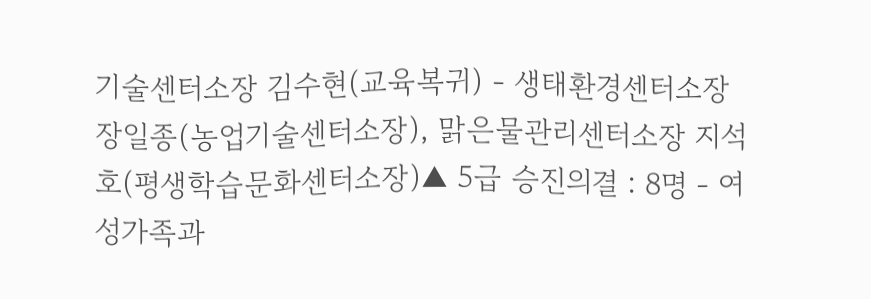기술센터소장 김수현(교육복귀) - 생태환경센터소장 장일종(농업기술센터소장), 맑은물관리센터소장 지석호(평생학습문화센터소장)▲ 5급 승진의결 : 8명 - 여성가족과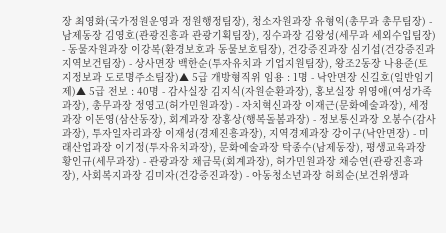장 최영화(국가정원운영과 정원행정팀장), 청소자원과장 유형익(총무과 총무팀장) - 남제동장 김영호(관광진흥과 관광기획팀장), 징수과장 김왕성(세무과 세외수입팀장) - 동물자원과장 이강복(환경보호과 동물보호팀장), 건강증진과장 심기섭(건강증진과 지역보건팀장) - 상사면장 백한순(투자유치과 기업지원팀장), 왕조2동장 나용준(토지정보과 도로명주소팀장)▲ 5급 개방형직위 임용 : 1명 - 낙안면장 신길호(일반임기제)▲ 5급 전보 : 40명 - 감사실장 김지식(자원순환과장), 홍보실장 위영애(여성가족과장), 총무과장 정영고(허가민원과장) - 자치혁신과장 이재근(문화예술과장), 세정과장 이돈영(삼산동장), 회계과장 장홍상(행복돌봄과장) - 정보통신과장 오봉수(감사과장), 투자일자리과장 이재성(경제진흥과장), 지역경제과장 강이구(낙안면장) - 미래산업과장 이기정(투자유치과장), 문화예술과장 탁종수(남제동장), 평생교육과장 황인규(세무과장) - 관광과장 채금묵(회계과장), 허가민원과장 채승연(관광진흥과장), 사회복지과장 김미자(건강증진과장) - 아동청소년과장 허희순(보건위생과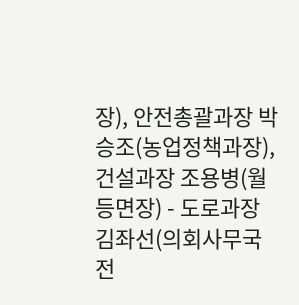장), 안전총괄과장 박승조(농업정책과장), 건설과장 조용병(월등면장) - 도로과장 김좌선(의회사무국 전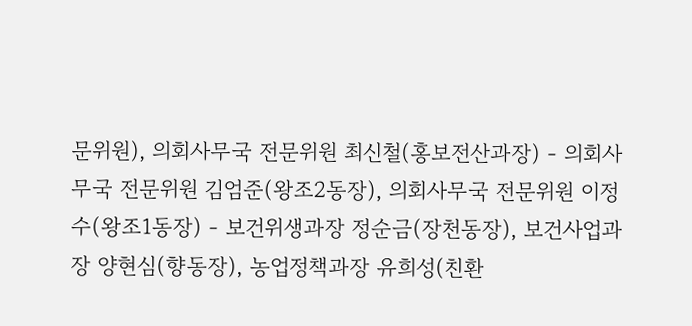문위원), 의회사무국 전문위원 최신철(홍보전산과장) - 의회사무국 전문위원 김엄준(왕조2동장), 의회사무국 전문위원 이정수(왕조1동장) - 보건위생과장 정순금(장천동장), 보건사업과장 양현심(향동장), 농업정책과장 유희성(친환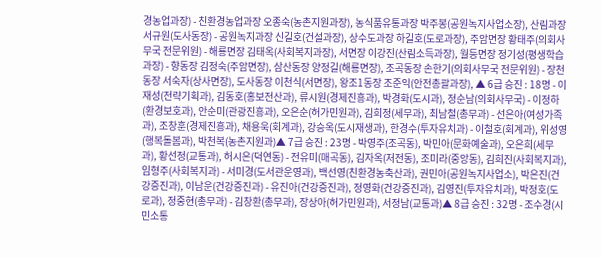경농업과장) - 친환경농업과장 오종숙(농촌지원과장), 농식품유통과장 박주봉(공원녹지사업소장), 산림과장 서규원(도사동장) - 공원녹지과장 신길호(건설과장), 상수도과장 하길호(도로과장), 주암면장 황태주(의회사무국 전문위원) - 해룡면장 김태옥(사회복지과장), 서면장 이강진(산림소득과장), 월등면장 정기성(평생학습과장) - 향동장 김정숙(주암면장), 삼산동장 양정길(해룡면장), 조곡동장 손한기(의회사무국 전문위원) - 장천동장 서숙자(상사면장), 도사동장 이천식(서면장), 왕조1동장 조준익(안전총괄과장), ▲ 6급 승진 : 18명 - 이재성(전략기획과), 김동호(홍보전산과), 류시원(경제진흥과), 박경화(도시과), 정순남(의회사무국) - 이정하(환경보호과), 안순미(관광진흥과), 오은순(허가민원과), 김희정(세무과), 최남철(총무과) - 선은아(여성가족과), 조창훈(경제진흥과), 채용욱(회계과), 강승옥(도시재생과), 한경수(투자유치과) - 이철호(회계과), 위성영(행복돌봄과), 박천복(농촌지원과)▲ 7급 승진 : 23명 - 박영주(조곡동), 박민아(문화예술과), 오은희(세무과), 황선정(교통과), 허시은(덕연동) - 전유미(매곡동), 김자옥(저전동), 조미라(중앙동), 김희진(사회복지과), 임형주(사회복지과) - 서미경(도서관운영과), 백선영(친환경농축산과), 권민아(공원녹지사업소), 박은진(건강증진과), 이남운(건강증진과) - 유진아(건강증진과), 정영화(건강증진과), 김영진(투자유치과), 박정호(도로과), 정중현(총무과) - 김창환(총무과), 장상아(허가민원과), 서정남(교통과)▲ 8급 승진 : 32명 - 조수경(시민소통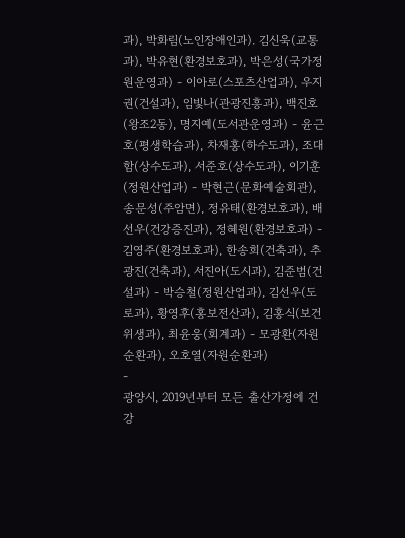과), 박화림(노인장애인과). 김신욱(교통과), 박유현(환경보호과), 박은성(국가정원운영과) - 이아로(스포츠산업과), 우지권(건설과), 임빛나(관광진흥과), 백진호(왕조2동), 명지예(도서관운영과) - 윤근호(평생학습과), 차재홍(하수도과), 조대함(상수도과), 서준호(상수도과), 이기훈(정원산업과) - 박현근(문화예술회관), 송문성(주암면), 정유태(환경보호과), 배선우(건강증진과), 정혜원(환경보호과) - 김영주(환경보호과), 한송희(건축과), 추광진(건축과), 서진아(도시과), 김준범(건설과) - 박승철(정원산업과), 김선우(도로과), 황영후(홍보전산과), 김홍식(보건위생과), 최윤웅(회계과) - 모광환(자원순환과), 오호열(자원순환과)
-
광양시, 2019년부터 모든 출산가정에 건강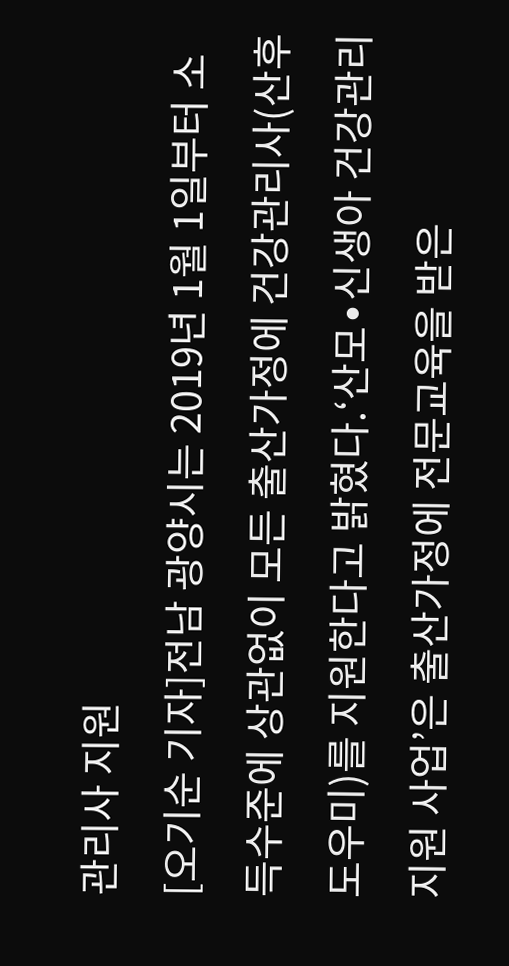관리사 지원
[오기순 기자]전남 광양시는 2019년 1월 1일부터 소득수준에 상관없이 모든 출산가정에 건강관리사(산후도우미)를 지원한다고 밝혔다.‘산모∙신생아 건강관리 지원 사업’은 출산가정에 전문교육을 받은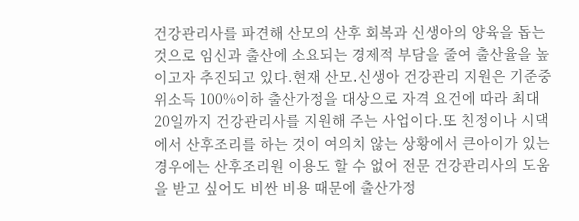건강관리사를 파견해 산모의 산후 회복과 신생아의 양육을 돕는 것으로 임신과 출산에 소요되는 경제적 부담을 줄여 출산율을 높이고자 추진되고 있다.현재 산모․신생아 건강관리 지원은 기준중위소득 100%이하 출산가정을 대상으로 자격 요건에 따라 최대 20일까지 건강관리사를 지원해 주는 사업이다.또 친정이나 시댁에서 산후조리를 하는 것이 여의치 않는 상황에서 큰아이가 있는 경우에는 산후조리원 이용도 할 수 없어 전문 건강관리사의 도움을 받고 싶어도 비싼 비용 때문에 출산가정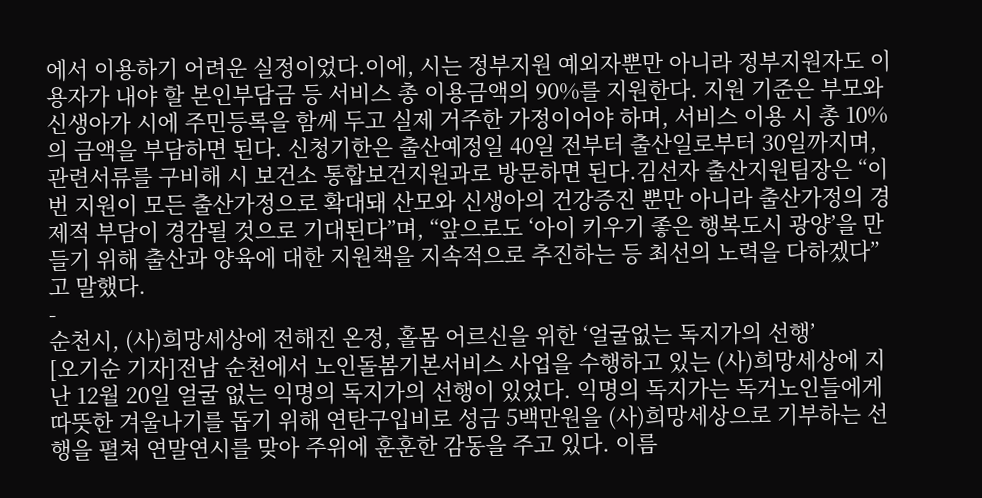에서 이용하기 어려운 실정이었다.이에, 시는 정부지원 예외자뿐만 아니라 정부지원자도 이용자가 내야 할 본인부담금 등 서비스 총 이용금액의 90%를 지원한다. 지원 기준은 부모와 신생아가 시에 주민등록을 함께 두고 실제 거주한 가정이어야 하며, 서비스 이용 시 총 10%의 금액을 부담하면 된다. 신청기한은 출산예정일 40일 전부터 출산일로부터 30일까지며, 관련서류를 구비해 시 보건소 통합보건지원과로 방문하면 된다.김선자 출산지원팀장은 “이번 지원이 모든 출산가정으로 확대돼 산모와 신생아의 건강증진 뿐만 아니라 출산가정의 경제적 부담이 경감될 것으로 기대된다”며, “앞으로도 ‘아이 키우기 좋은 행복도시 광양’을 만들기 위해 출산과 양육에 대한 지원책을 지속적으로 추진하는 등 최선의 노력을 다하겠다”고 말했다.
-
순천시, (사)희망세상에 전해진 온정, 홀몸 어르신을 위한 ‘얼굴없는 독지가의 선행’
[오기순 기자]전남 순천에서 노인돌봄기본서비스 사업을 수행하고 있는 (사)희망세상에 지난 12월 20일 얼굴 없는 익명의 독지가의 선행이 있었다. 익명의 독지가는 독거노인들에게 따뜻한 겨울나기를 돕기 위해 연탄구입비로 성금 5백만원을 (사)희망세상으로 기부하는 선행을 펼쳐 연말연시를 맞아 주위에 훈훈한 감동을 주고 있다. 이름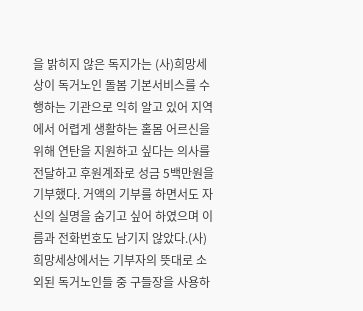을 밝히지 않은 독지가는 (사)희망세상이 독거노인 돌봄 기본서비스를 수행하는 기관으로 익히 알고 있어 지역에서 어렵게 생활하는 홀몸 어르신을 위해 연탄을 지원하고 싶다는 의사를 전달하고 후원계좌로 성금 5백만원을 기부했다. 거액의 기부를 하면서도 자신의 실명을 숨기고 싶어 하였으며 이름과 전화번호도 남기지 않았다.(사)희망세상에서는 기부자의 뜻대로 소외된 독거노인들 중 구들장을 사용하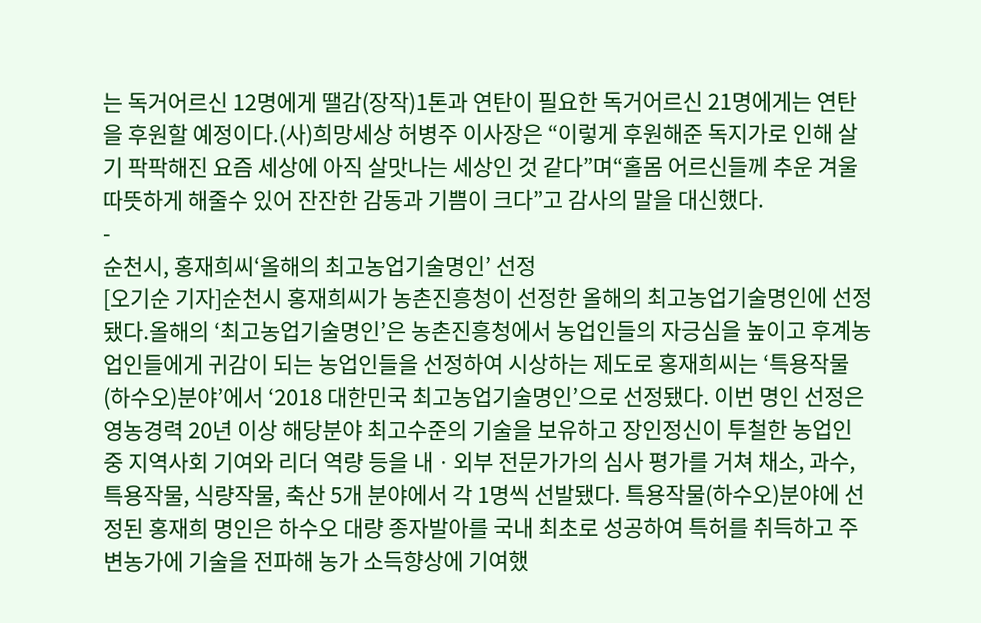는 독거어르신 12명에게 땔감(장작)1톤과 연탄이 필요한 독거어르신 21명에게는 연탄을 후원할 예정이다.(사)희망세상 허병주 이사장은 “이렇게 후원해준 독지가로 인해 살기 팍팍해진 요즘 세상에 아직 살맛나는 세상인 것 같다”며“홀몸 어르신들께 추운 겨울 따뜻하게 해줄수 있어 잔잔한 감동과 기쁨이 크다”고 감사의 말을 대신했다.
-
순천시, 홍재희씨‘올해의 최고농업기술명인’ 선정
[오기순 기자]순천시 홍재희씨가 농촌진흥청이 선정한 올해의 최고농업기술명인에 선정됐다.올해의 ‘최고농업기술명인’은 농촌진흥청에서 농업인들의 자긍심을 높이고 후계농업인들에게 귀감이 되는 농업인들을 선정하여 시상하는 제도로 홍재희씨는 ‘특용작물(하수오)분야’에서 ‘2018 대한민국 최고농업기술명인’으로 선정됐다. 이번 명인 선정은 영농경력 20년 이상 해당분야 최고수준의 기술을 보유하고 장인정신이 투철한 농업인 중 지역사회 기여와 리더 역량 등을 내ㆍ외부 전문가가의 심사 평가를 거쳐 채소, 과수, 특용작물, 식량작물, 축산 5개 분야에서 각 1명씩 선발됐다. 특용작물(하수오)분야에 선정된 홍재희 명인은 하수오 대량 종자발아를 국내 최초로 성공하여 특허를 취득하고 주변농가에 기술을 전파해 농가 소득향상에 기여했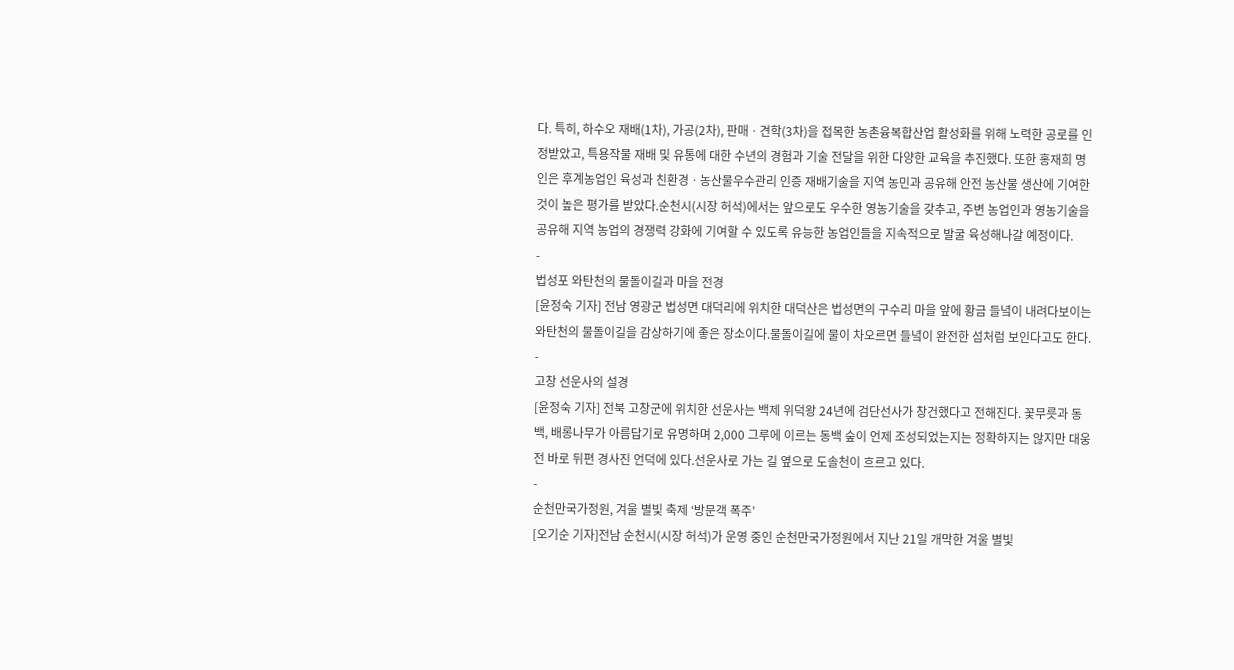다. 특히, 하수오 재배(1차), 가공(2차), 판매ㆍ견학(3차)을 접목한 농촌융복합산업 활성화를 위해 노력한 공로를 인정받았고, 특용작물 재배 및 유통에 대한 수년의 경험과 기술 전달을 위한 다양한 교육을 추진했다. 또한 홍재희 명인은 후계농업인 육성과 친환경ㆍ농산물우수관리 인증 재배기술을 지역 농민과 공유해 안전 농산물 생산에 기여한 것이 높은 평가를 받았다.순천시(시장 허석)에서는 앞으로도 우수한 영농기술을 갖추고, 주변 농업인과 영농기술을 공유해 지역 농업의 경쟁력 강화에 기여할 수 있도록 유능한 농업인들을 지속적으로 발굴 육성해나갈 예정이다.
-
법성포 와탄천의 물돌이길과 마을 전경
[윤정숙 기자] 전남 영광군 법성면 대덕리에 위치한 대덕산은 법성면의 구수리 마을 앞에 황금 들녘이 내려다보이는 와탄천의 물돌이길을 감상하기에 좋은 장소이다.물돌이길에 물이 차오르면 들녘이 완전한 섬처럼 보인다고도 한다.
-
고창 선운사의 설경
[윤정숙 기자] 전북 고창군에 위치한 선운사는 백제 위덕왕 24년에 검단선사가 창건했다고 전해진다. 꽃무릇과 동백, 배롱나무가 아름답기로 유명하며 2,000 그루에 이르는 동백 숲이 언제 조성되었는지는 정확하지는 않지만 대웅전 바로 뒤편 경사진 언덕에 있다.선운사로 가는 길 옆으로 도솔천이 흐르고 있다.
-
순천만국가정원, 겨울 별빛 축제 ‘방문객 폭주’
[오기순 기자]전남 순천시(시장 허석)가 운영 중인 순천만국가정원에서 지난 21일 개막한 겨울 별빛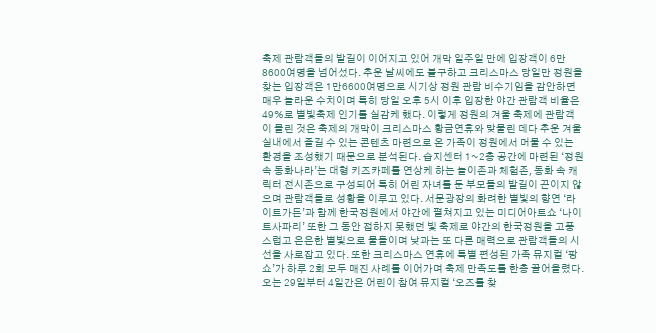축제 관람객들의 발길이 이어지고 있어 개막 일주일 만에 입장객이 6만 8600여명을 넘어섰다. 추운 날씨에도 불구하고 크리스마스 당일만 정원을 찾는 입장객은 1만6600여명으로 시기상 정원 관람 비수기임을 감안하면 매우 놀라운 수치이며 특히 당일 오후 5시 이후 입장한 야간 관람객 비율은 49%로 별빛축제 인기를 실감케 했다. 이렇게 정원의 겨울 축제에 관람객이 몰린 것은 축제의 개막이 크리스마스 황금연휴와 맞물린 데다 추운 겨울 실내에서 즐길 수 있는 콘텐츠 마련으로 온 가족이 정원에서 머물 수 있는 환경을 조성했기 때문으로 분석된다. 습지센터 1~2층 공간에 마련된 ‘정원 속 동화나라’는 대형 키즈카페를 연상케 하는 놀이존과 체험존, 동화 속 캐릭터 전시존으로 구성되어 특히 어린 자녀를 둔 부모들의 발길이 끈이지 않으며 관람객들로 성황을 이루고 있다. 서문광장의 화려한 별빛의 향연 ‘라이트가든’과 함께 한국정원에서 야간에 펼쳐지고 있는 미디어아트쇼 ‘나이트사파리’ 또한 그 동안 접하지 못했던 빛 축제로 야간의 한국정원을 고풍스럽고 은은한 별빛으로 물들이며 낮과는 또 다른 매력으로 관람객들의 시선을 사로잡고 있다. 또한 크리스마스 연휴에 특별 편성된 가족 뮤지컬 ‘팡쇼’가 하루 2회 모두 매진 사례를 이어가며 축제 만족도를 한층 끌어올렸다. 오는 29일부터 4일간은 어린이 참여 뮤지컬 ‘오즈를 찾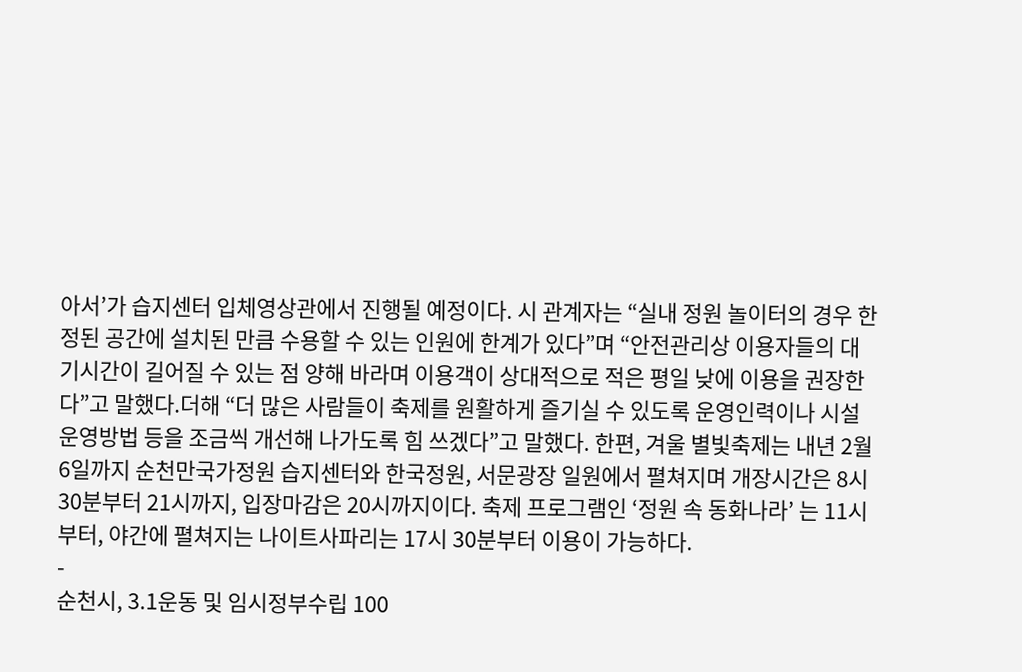아서’가 습지센터 입체영상관에서 진행될 예정이다. 시 관계자는 “실내 정원 놀이터의 경우 한정된 공간에 설치된 만큼 수용할 수 있는 인원에 한계가 있다”며 “안전관리상 이용자들의 대기시간이 길어질 수 있는 점 양해 바라며 이용객이 상대적으로 적은 평일 낮에 이용을 권장한다”고 말했다.더해 “더 많은 사람들이 축제를 원활하게 즐기실 수 있도록 운영인력이나 시설 운영방법 등을 조금씩 개선해 나가도록 힘 쓰겠다”고 말했다. 한편, 겨울 별빛축제는 내년 2월 6일까지 순천만국가정원 습지센터와 한국정원, 서문광장 일원에서 펼쳐지며 개장시간은 8시 30분부터 21시까지, 입장마감은 20시까지이다. 축제 프로그램인 ‘정원 속 동화나라’ 는 11시부터, 야간에 펼쳐지는 나이트사파리는 17시 30분부터 이용이 가능하다.
-
순천시, 3.1운동 및 임시정부수립 100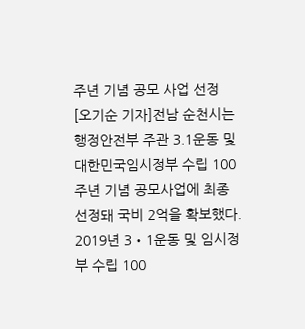주년 기념 공모 사업 선정
[오기순 기자]전남 순천시는 행정안전부 주관 3.1운동 및 대한민국임시정부 수립 100주년 기념 공모사업에 최종 선정돼 국비 2억을 확보했다. 2019년 3‧1운동 및 임시정부 수립 100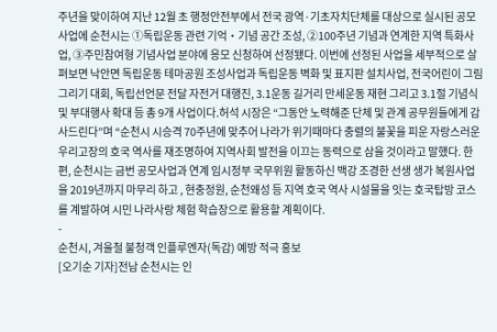주년을 맞이하여 지난 12월 초 행정안전부에서 전국 광역·기초자치단체를 대상으로 실시된 공모사업에 순천시는 ①독립운동 관련 기억・기념 공간 조성, ②100주년 기념과 연계한 지역 특화사업, ③주민참여형 기념사업 분야에 응모 신청하여 선정됐다. 이번에 선정된 사업을 세부적으로 살펴보면 낙안면 독립운동 테마공원 조성사업과 독립운동 벽화 및 표지판 설치사업, 전국어린이 그림그리기 대회, 독립선언문 전달 자전거 대행진, 3.1운동 길거리 만세운동 재현 그리고 3.1절 기념식 및 부대행사 확대 등 총 9개 사업이다.허석 시장은 “그동안 노력해준 단체 및 관계 공무원들에게 감사드린다”며 “순천시 시승격 70주년에 맞추어 나라가 위기때마다 충렬의 불꽃을 피운 자랑스러운 우리고장의 호국 역사를 재조명하여 지역사회 발전을 이끄는 동력으로 삼을 것이라고 말했다. 한편, 순천시는 금번 공모사업과 연계 임시정부 국무위원 활동하신 백강 조경한 선생 생가 복원사업을 2019년까지 마무리 하고 , 현충정원, 순천왜성 등 지역 호국 역사 시설물을 잇는 호국탑방 코스를 계발하여 시민 나라사랑 체험 학습장으로 활용할 계획이다.
-
순천시, 겨울철 불청객 인플루엔자(독감) 예방 적극 홍보
[오기순 기자]전남 순천시는 인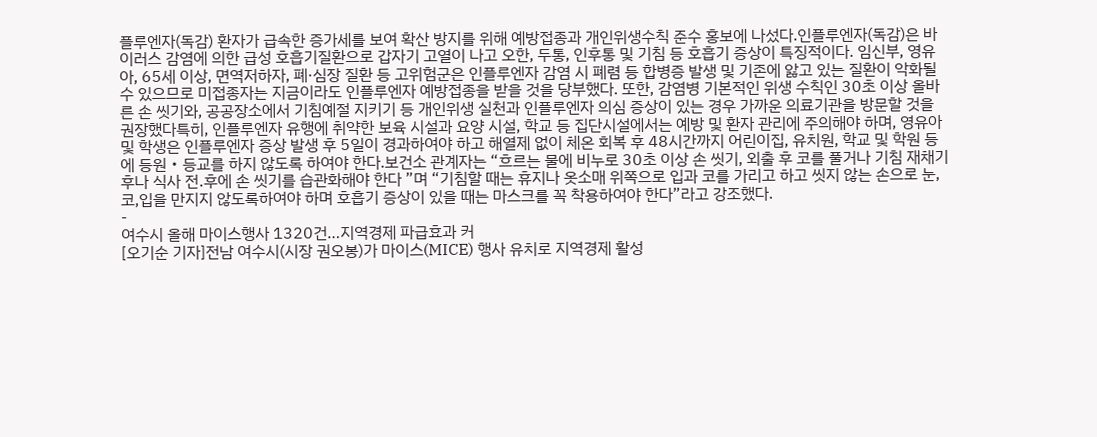플루엔자(독감) 환자가 급속한 증가세를 보여 확산 방지를 위해 예방접종과 개인위생수칙 준수 홍보에 나섰다.인플루엔자(독감)은 바이러스 감염에 의한 급성 호흡기질환으로 갑자기 고열이 나고 오한, 두통, 인후통 및 기침 등 호흡기 증상이 특징적이다. 임신부, 영유아, 65세 이상, 면역저하자, 폐·심장 질환 등 고위험군은 인플루엔자 감염 시 폐렴 등 합병증 발생 및 기존에 앓고 있는 질환이 악화될 수 있으므로 미접종자는 지금이라도 인플루엔자 예방접종을 받을 것을 당부했다. 또한, 감염병 기본적인 위생 수칙인 30초 이상 올바른 손 씻기와, 공공장소에서 기침예절 지키기 등 개인위생 실천과 인플루엔자 의심 증상이 있는 경우 가까운 의료기관을 방문할 것을 권장했다특히, 인플루엔자 유행에 취약한 보육 시설과 요양 시설, 학교 등 집단시설에서는 예방 및 환자 관리에 주의해야 하며, 영유아 및 학생은 인플루엔자 증상 발생 후 5일이 경과하여야 하고 해열제 없이 체온 회복 후 48시간까지 어린이집, 유치원, 학교 및 학원 등에 등원‧등교를 하지 않도록 하여야 한다.보건소 관계자는 “흐르는 물에 비누로 30초 이상 손 씻기, 외출 후 코를 풀거나 기침 재채기 후나 식사 전․후에 손 씻기를 습관화해야 한다 ”며 “기침할 때는 휴지나 옷소매 위쪽으로 입과 코를 가리고 하고 씻지 않는 손으로 눈,코,입을 만지지 않도록하여야 하며 호흡기 증상이 있을 때는 마스크를 꼭 착용하여야 한다”라고 강조했다.
-
여수시 올해 마이스행사 1320건…지역경제 파급효과 커
[오기순 기자]전남 여수시(시장 권오봉)가 마이스(MICE) 행사 유치로 지역경제 활성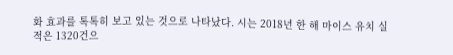화 효과를 톡톡히 보고 있는 것으로 나타났다. 시는 2018년 한 해 마이스 유치 실적은 1320건으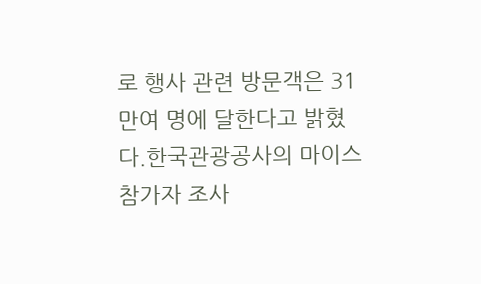로 행사 관련 방문객은 31만여 명에 달한다고 밝혔다.한국관광공사의 마이스 참가자 조사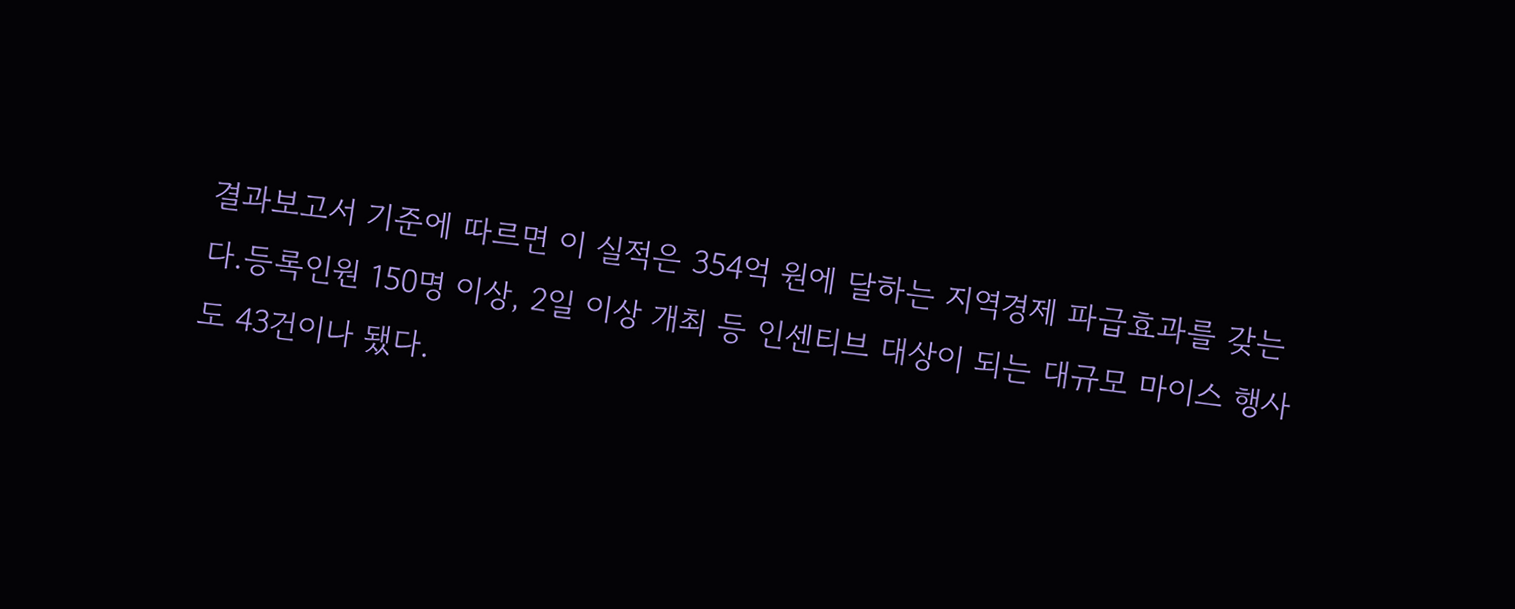결과보고서 기준에 따르면 이 실적은 354억 원에 달하는 지역경제 파급효과를 갖는다.등록인원 150명 이상, 2일 이상 개최 등 인센티브 대상이 되는 대규모 마이스 행사도 43건이나 됐다.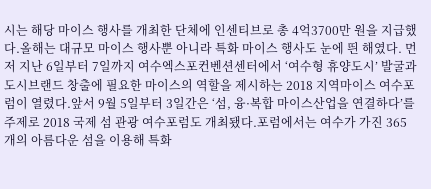시는 해당 마이스 행사를 개최한 단체에 인센티브로 총 4억3700만 원을 지급했다.올해는 대규모 마이스 행사뿐 아니라 특화 마이스 행사도 눈에 띈 해였다. 먼저 지난 6일부터 7일까지 여수엑스포컨벤션센터에서 ‘여수형 휴양도시’ 발굴과 도시브랜드 창출에 필요한 마이스의 역할을 제시하는 2018 지역마이스 여수포럼이 열렸다.앞서 9월 5일부터 3일간은 ‘섬, 융·복합 마이스산업을 연결하다’를 주제로 2018 국제 섬 관광 여수포럼도 개최됐다.포럼에서는 여수가 가진 365개의 아름다운 섬을 이용해 특화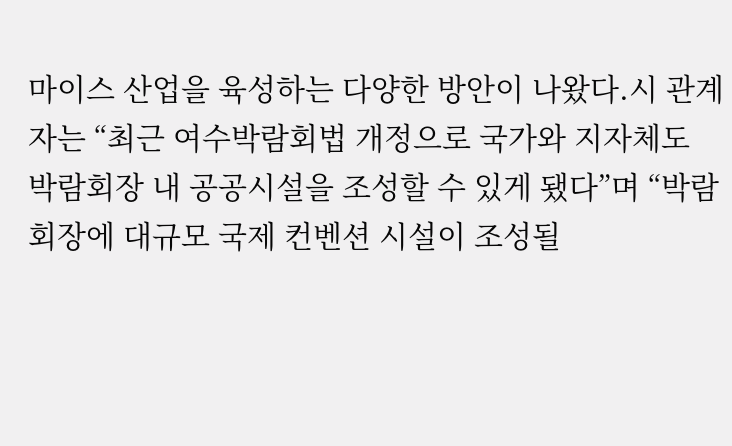마이스 산업을 육성하는 다양한 방안이 나왔다.시 관계자는 “최근 여수박람회법 개정으로 국가와 지자체도 박람회장 내 공공시설을 조성할 수 있게 됐다”며 “박람회장에 대규모 국제 컨벤션 시설이 조성될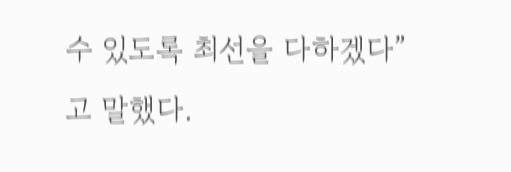수 있도록 최선을 다하겠다”고 말했다.